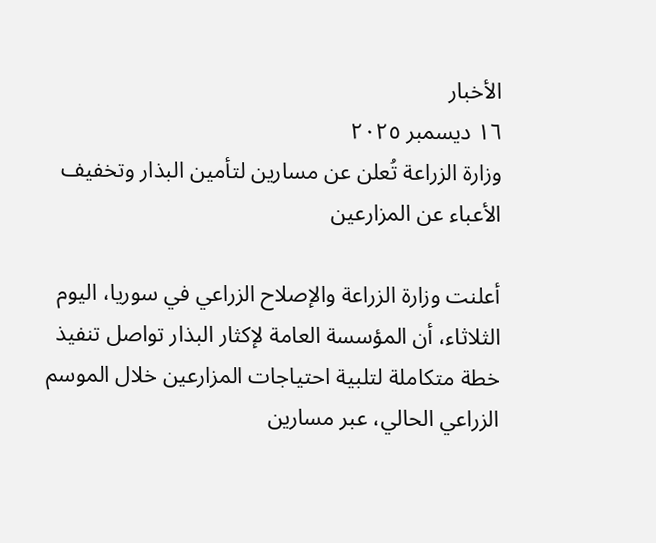الأخبار
١٦ ديسمبر ٢٠٢٥
وزارة الزراعة تُعلن عن مسارين لتأمين البذار وتخفيف الأعباء عن المزارعين

أعلنت وزارة الزراعة والإصلاح الزراعي في سوريا، اليوم الثلاثاء، أن المؤسسة العامة لإكثار البذار تواصل تنفيذ خطة متكاملة لتلبية احتياجات المزارعين خلال الموسم الزراعي الحالي، عبر مسارين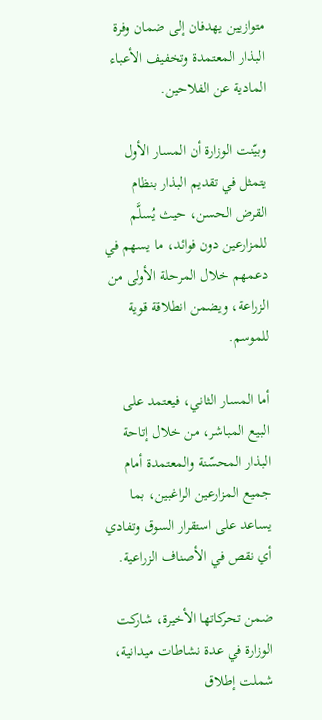متوازيين يهدفان إلى ضمان وفرة البذار المعتمدة وتخفيف الأعباء المادية عن الفلاحين.

وبيّنت الوزارة أن المسار الأول يتمثل في تقديم البذار بنظام القرض الحسن، حيث يُسلَّم للمزارعين دون فوائد، ما يسهم في دعمهم خلال المرحلة الأولى من الزراعة، ويضمن انطلاقة قوية للموسم.

أما المسار الثاني، فيعتمد على البيع المباشر، من خلال إتاحة البذار المحسّنة والمعتمدة أمام جميع المزارعين الراغبين، بما يساعد على استقرار السوق وتفادي أي نقص في الأصناف الزراعية.

ضمن تحركاتها الأخيرة، شاركت الوزارة في عدة نشاطات ميدانية، شملت إطلاق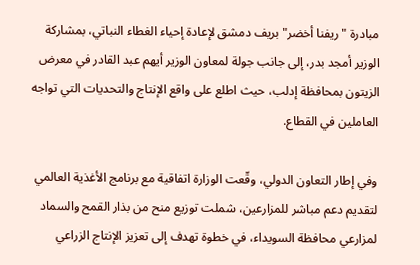مبادرة "ريفنا أخضر" بريف دمشق لإعادة إحياء الغطاء النباتي، بمشاركة الوزير أمجد بدر، إلى جانب جولة لمعاون الوزير أيهم عبد القادر في معرض الزيتون بمحافظة إدلب، حيث اطلع على واقع الإنتاج والتحديات التي تواجه العاملين في القطاع.

وفي إطار التعاون الدولي، وقّعت الوزارة اتفاقية مع برنامج الأغذية العالمي لتقديم دعم مباشر للمزارعين، شملت توزيع منح من بذار القمح والسماد لمزارعي محافظة السويداء، في خطوة تهدف إلى تعزيز الإنتاج الزراعي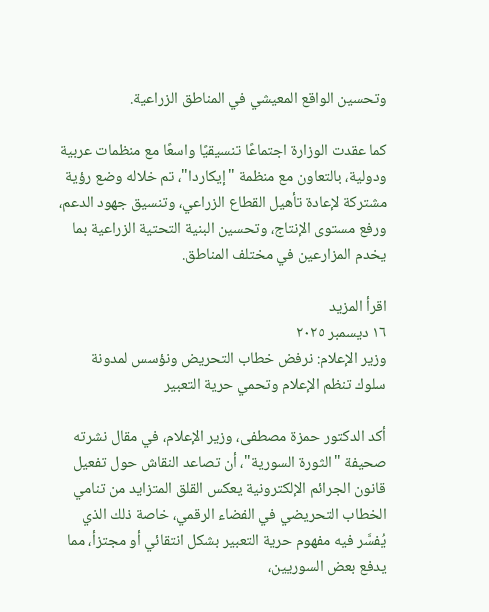وتحسين الواقع المعيشي في المناطق الزراعية.

كما عقدت الوزارة اجتماعًا تنسيقيًا واسعًا مع منظمات عربية ودولية، بالتعاون مع منظمة "إيكاردا"، تم خلاله وضع رؤية مشتركة لإعادة تأهيل القطاع الزراعي، وتنسيق جهود الدعم، ورفع مستوى الإنتاج، وتحسين البنية التحتية الزراعية بما يخدم المزارعين في مختلف المناطق.

اقرأ المزيد
١٦ ديسمبر ٢٠٢٥
وزير الإعلام: نرفض خطاب التحريض ونؤسس لمدونة سلوك تنظم الإعلام وتحمي حرية التعبير

أكد الدكتور حمزة مصطفى، وزير الإعلام، في مقال نشرته صحيفة "الثورة السورية"، أن تصاعد النقاش حول تفعيل قانون الجرائم الإلكترونية يعكس القلق المتزايد من تنامي الخطاب التحريضي في الفضاء الرقمي، خاصة ذلك الذي يُفسَّر فيه مفهوم حرية التعبير بشكل انتقائي أو مجتزأ، مما يدفع بعض السوريين،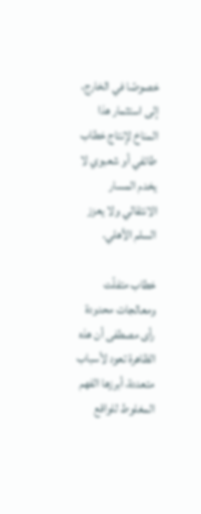خصوصًا في الخارج، إلى استثمار هذا المناخ لإنتاج خطاب طائفي أو شعبوي لا يخدم المسار الانتقالي ولا يعزز السلم الأهلي.

خطاب متفلّت ومعالجات محدودة
رأى مصطفى أن هذه الظاهرة تعود لأسباب متعددة، أبرزها الفهم المغلوط للواقع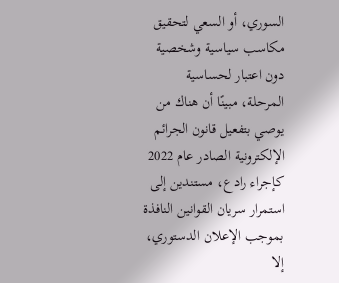السوري، أو السعي لتحقيق مكاسب سياسية وشخصية دون اعتبار لحساسية المرحلة، مبينًا أن هناك من يوصي بتفعيل قانون الجرائم الإلكترونية الصادر عام 2022 كإجراء رادع، مستندين إلى استمرار سريان القوانين النافذة بموجب الإعلان الدستوري، إلا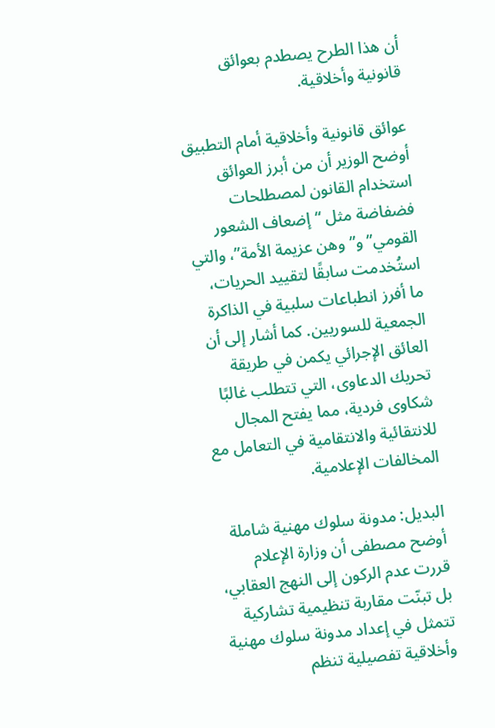أن هذا الطرح يصطدم بعوائق قانونية وأخلاقية.

عوائق قانونية وأخلاقية أمام التطبيق
أوضح الوزير أن من أبرز العوائق استخدام القانون لمصطلحات فضفاضة مثل “إضعاف الشعور القومي” و”وهن عزيمة الأمة”، والتي استُخدمت سابقًا لتقييد الحريات، ما أفرز انطباعات سلبية في الذاكرة الجمعية للسوريين. كما أشار إلى أن العائق الإجرائي يكمن في طريقة تحريك الدعاوى، التي تتطلب غالبًا شكاوى فردية، مما يفتح المجال للانتقائية والانتقامية في التعامل مع المخالفات الإعلامية.

البديل: مدونة سلوك مهنية شاملة
أوضح مصطفى أن وزارة الإعلام قررت عدم الركون إلى النهج العقابي، بل تبنّت مقاربة تنظيمية تشاركية تتمثل في إعداد مدونة سلوك مهنية وأخلاقية تفصيلية تنظم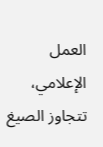العمل الإعلامي، تتجاوز الصيغ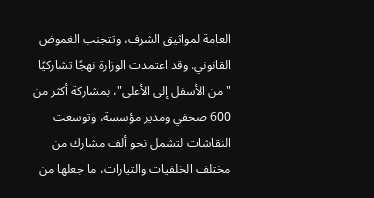العامة لمواثيق الشرف، وتتجنب الغموض القانوني. وقد اعتمدت الوزارة نهجًا تشاركيًا "من الأسفل إلى الأعلى"، بمشاركة أكثر من 600 صحفي ومدير مؤسسة، وتوسعت النقاشات لتشمل نحو ألف مشارك من مختلف الخلفيات والتيارات، ما جعلها من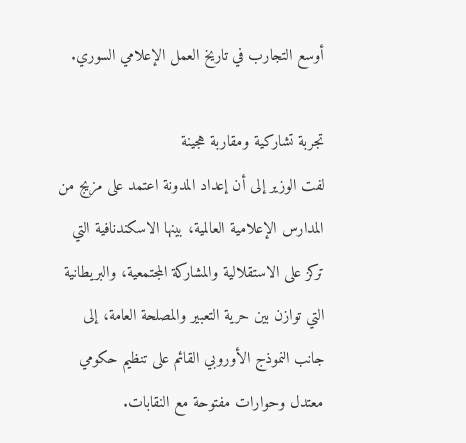أوسع التجارب في تاريخ العمل الإعلامي السوري.

تجربة تشاركية ومقاربة هجينة
لفت الوزير إلى أن إعداد المدونة اعتمد على مزيج من المدارس الإعلامية العالمية، بينها الاسكندنافية التي تركز على الاستقلالية والمشاركة المجتمعية، والبريطانية التي توازن بين حرية التعبير والمصلحة العامة، إلى جانب النموذج الأوروبي القائم على تنظيم حكومي معتدل وحوارات مفتوحة مع النقابات.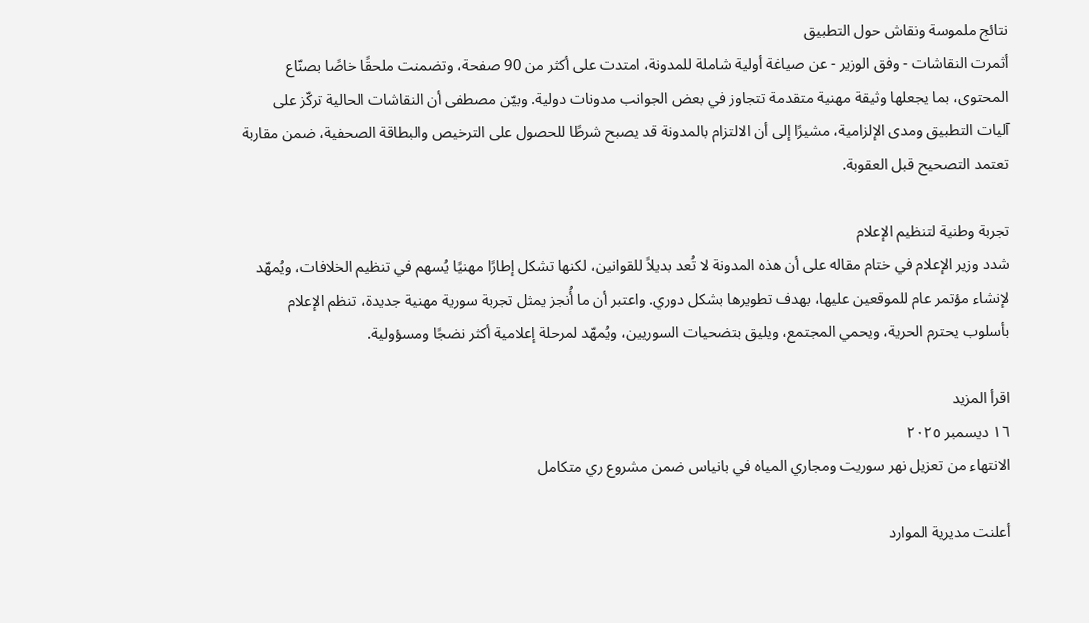نتائج ملموسة ونقاش حول التطبيق
أثمرت النقاشات - وفق الوزير - عن صياغة أولية شاملة للمدونة، امتدت على أكثر من 90 صفحة، وتضمنت ملحقًا خاصًا بصنّاع المحتوى، بما يجعلها وثيقة مهنية متقدمة تتجاوز في بعض الجوانب مدونات دولية. وبيّن مصطفى أن النقاشات الحالية تركّز على آليات التطبيق ومدى الإلزامية، مشيرًا إلى أن الالتزام بالمدونة قد يصبح شرطًا للحصول على الترخيص والبطاقة الصحفية، ضمن مقاربة تعتمد التصحيح قبل العقوبة.

تجربة وطنية لتنظيم الإعلام
شدد وزير الإعلام في ختام مقاله على أن هذه المدونة لا تُعد بديلاً للقوانين، لكنها تشكل إطارًا مهنيًا يُسهم في تنظيم الخلافات، ويُمهّد لإنشاء مؤتمر عام للموقعين عليها، بهدف تطويرها بشكل دوري. واعتبر أن ما أُنجز يمثل تجربة سورية مهنية جديدة، تنظم الإعلام بأسلوب يحترم الحرية، ويحمي المجتمع، ويليق بتضحيات السوريين، ويُمهّد لمرحلة إعلامية أكثر نضجًا ومسؤولية.

اقرأ المزيد
١٦ ديسمبر ٢٠٢٥
الانتهاء من تعزيل نهر سوريت ومجاري المياه في بانياس ضمن مشروع ري متكامل

أعلنت مديرية الموارد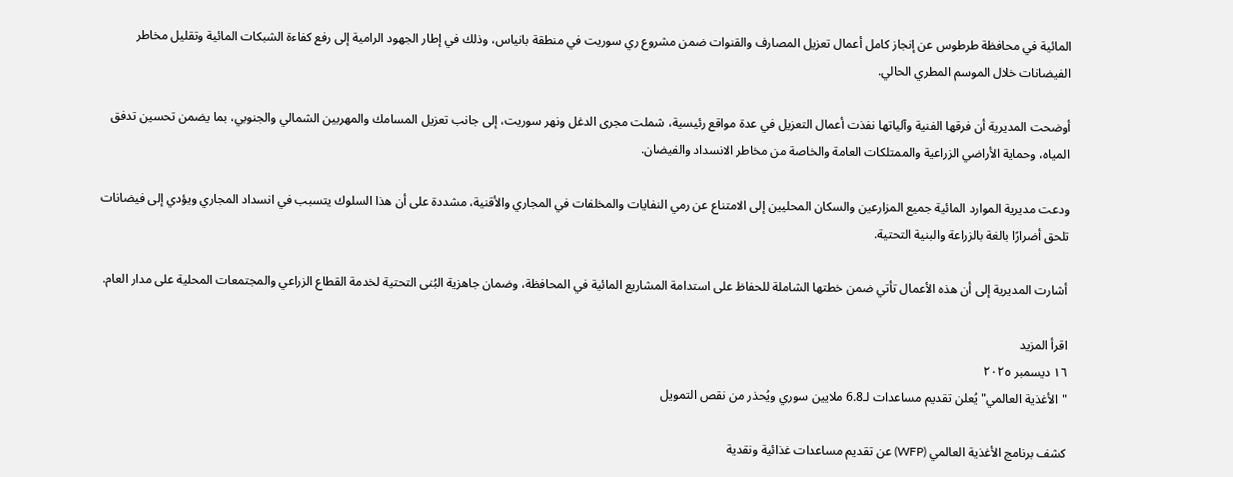المائية في محافظة طرطوس عن إنجاز كامل أعمال تعزيل المصارف والقنوات ضمن مشروع ري سوريت في منطقة بانياس، وذلك في إطار الجهود الرامية إلى رفع كفاءة الشبكات المائية وتقليل مخاطر الفيضانات خلال الموسم المطري الحالي.

أوضحت المديرية أن فرقها الفنية وآلياتها نفذت أعمال التعزيل في عدة مواقع رئيسية، شملت مجرى الدغل ونهر سوريت، إلى جانب تعزيل المسامك والمهربين الشمالي والجنوبي، بما يضمن تحسين تدفق المياه، وحماية الأراضي الزراعية والممتلكات العامة والخاصة من مخاطر الانسداد والفيضان.

ودعت مديرية الموارد المائية جميع المزارعين والسكان المحليين إلى الامتناع عن رمي النفايات والمخلفات في المجاري والأقنية، مشددة على أن هذا السلوك يتسبب في انسداد المجاري ويؤدي إلى فيضانات تلحق أضرارًا بالغة بالزراعة والبنية التحتية.

أشارت المديرية إلى أن هذه الأعمال تأتي ضمن خطتها الشاملة للحفاظ على استدامة المشاريع المائية في المحافظة، وضمان جاهزية البُنى التحتية لخدمة القطاع الزراعي والمجتمعات المحلية على مدار العام.

اقرأ المزيد
١٦ ديسمبر ٢٠٢٥
"الأغذية العالمي" يُعلن تقديم مساعدات لـ6.8 ملايين سوري ويُحذر من نقص التمويل

كشف برنامج الأغذية العالمي (WFP) عن تقديم مساعدات غذائية ونقدية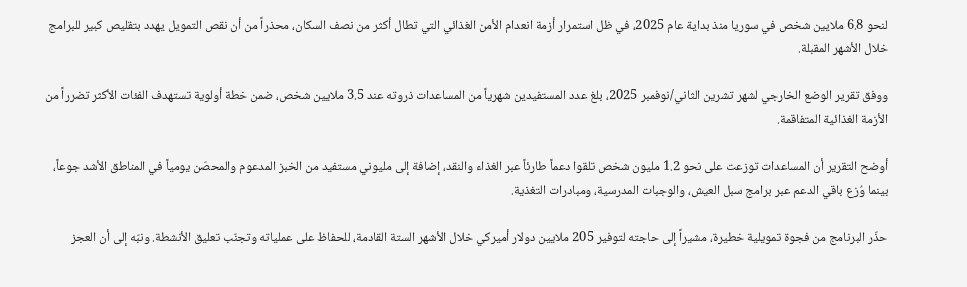لنحو 6.8 ملايين شخص في سوريا منذ بداية عام 2025، في ظل استمرار أزمة انعدام الأمن الغذائي التي تطال أكثر من نصف السكان، محذراً من أن نقص التمويل يهدد بتقليص كبير للبرامج خلال الأشهر المقبلة.

ووفق تقرير الوضع الخارجي لشهر تشرين الثاني/نوفمبر 2025، بلغ عدد المستفيدين شهرياً من المساعدات ذروته عند 3.5 ملايين شخص، ضمن خطة أولوية تستهدف الفئات الأكثر تضرراً من الأزمة الغذائية المتفاقمة.

أوضح التقرير أن المساعدات توزعت على نحو 1.2 مليون شخص تلقوا دعماً طارئاً عبر الغذاء والنقد، إضافة إلى مليوني مستفيد من الخبز المدعوم والمحصّن يومياً في المناطق الأشد جوعاً، بينما وُزع باقي الدعم عبر برامج سبل العيش، والوجبات المدرسية، ومبادرات التغذية.

حذّر البرنامج من فجوة تمويلية خطيرة، مشيراً إلى حاجته لتوفير 205 ملايين دولار أميركي خلال الأشهر الستة القادمة، للحفاظ على عملياته وتجنّب تعليق الأنشطة. ونبّه إلى أن العجز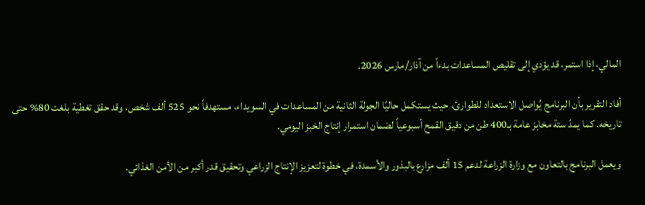المالي، إذا استمر، قد يؤدي إلى تقليص المساعدات بدءاً من آذار/مارس 2026.

أفاد التقرير بأن البرنامج يُواصل الاستعداد للطوارئ، حيث يستكمل حاليًا الجولة الثانية من المساعدات في السويداء، مستهدفاً نحو 525 ألف شخص، وقد حقق تغطية بلغت 80% حتى تاريخه. كما يمدّ ستة مخابز عامة بـ400 طن من دقيق القمح أسبوعياً لضمان استمرار إنتاج الخبز اليومي.

ويعمل البرنامج بالتعاون مع وزارة الزراعة لدعم 15 ألف مزارع بالبذور والأسمدة، في خطوة لتعزيز الإنتاج الزراعي وتحقيق قدر أكبر من الأمن الغذائي.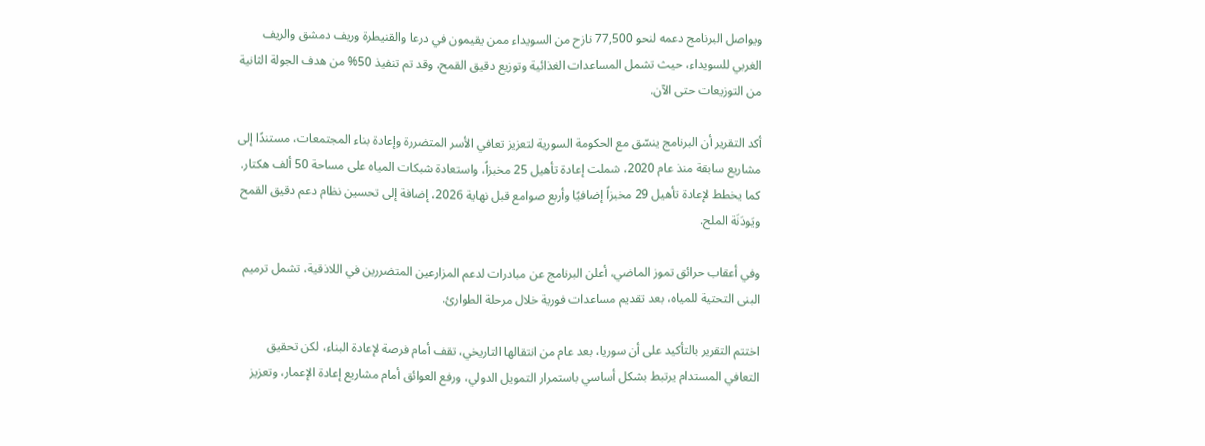ويواصل البرنامج دعمه لنحو 77,500 نازح من السويداء ممن يقيمون في درعا والقنيطرة وريف دمشق والريف الغربي للسويداء، حيث تشمل المساعدات الغذائية وتوزيع دقيق القمح، وقد تم تنفيذ 50% من هدف الجولة الثانية من التوزيعات حتى الآن.

أكد التقرير أن البرنامج ينسّق مع الحكومة السورية لتعزيز تعافي الأسر المتضررة وإعادة بناء المجتمعات، مستندًا إلى مشاريع سابقة منذ عام 2020، شملت إعادة تأهيل 25 مخبزاً، واستعادة شبكات المياه على مساحة 50 ألف هكتار. كما يخطط لإعادة تأهيل 29 مخبزاً إضافيًا وأربع صوامع قبل نهاية 2026، إضافة إلى تحسين نظام دعم دقيق القمح ويَودَنَة الملح.

وفي أعقاب حرائق تموز الماضي، أعلن البرنامج عن مبادرات لدعم المزارعين المتضررين في اللاذقية، تشمل ترميم البنى التحتية للمياه، بعد تقديم مساعدات فورية خلال مرحلة الطوارئ.

اختتم التقرير بالتأكيد على أن سوريا، بعد عام من انتقالها التاريخي، تقف أمام فرصة لإعادة البناء، لكن تحقيق التعافي المستدام يرتبط بشكل أساسي باستمرار التمويل الدولي، ورفع العوائق أمام مشاريع إعادة الإعمار، وتعزيز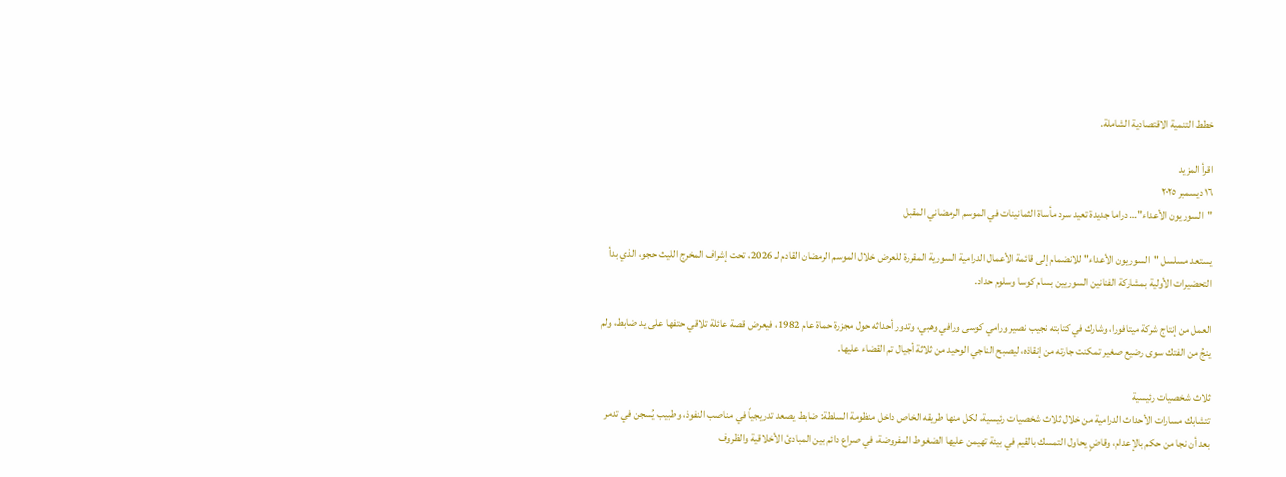خطط التنمية الاقتصادية الشاملة.

اقرأ المزيد
١٦ ديسمبر ٢٠٢٥
"السوريون الأعداء"… دراما جديدة تعيد سرد مأساة الثمانينات في الموسم الرمضاني المقبل

يستعد مسلسل "السوريون الأعداء" للانضمام إلى قائمة الأعمال الدرامية السورية المقررة للعرض خلال الموسم الرمضان القادم لـ 2026، تحت إشراف المخرج الليث حجو، الذي بدأ التحضيرات الأولية بمشاركة الفنانين السوريين بسام كوسا وسلوم حداد.

العمل من إنتاج شركة ميتافورا، وشارك في كتابته نجيب نصير ورامي كوسى ورافي وهبي، وتدور أحداثه حول مجزرة حماة عام 1982، فيعرض قصة عائلة تلاقي حتفها على يد ضابط، ولم ينجُ من الفتك سوى رضيع صغير تمكنت جارته من إنقاذه، ليصبح الناجي الوحيد من ثلاثة أجيال تم القضاء عليها.

ثلاث شخصيات رئيسية
تتشابك مسارات الأحداث الدرامية من خلال ثلاث شخصيات رئيسية، لكل منها طريقه الخاص داخل منظومة السلطة: ضابط يصعد تدريجياً في مناصب النفوذ، وطبيب يُسجن في تدمر بعد أن نجا من حكم بالإعدام، وقاضٍ يحاول التمسك بالقيم في بيئة تهيمن عليها الضغوط المفروضة، في صراع دائم بين المبادئ الأخلاقية والظروف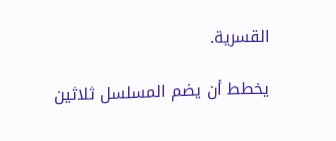القسرية.

يخطط أن يضم المسلسل ثلاثين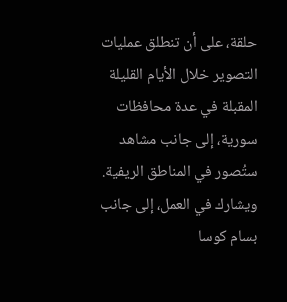حلقة، على أن تنطلق عمليات التصوير خلال الأيام القليلة المقبلة في عدة محافظات سورية، إلى جانب مشاهد ستُصور في المناطق الريفية. ويشارك في العمل، إلى جانب بسام كوسا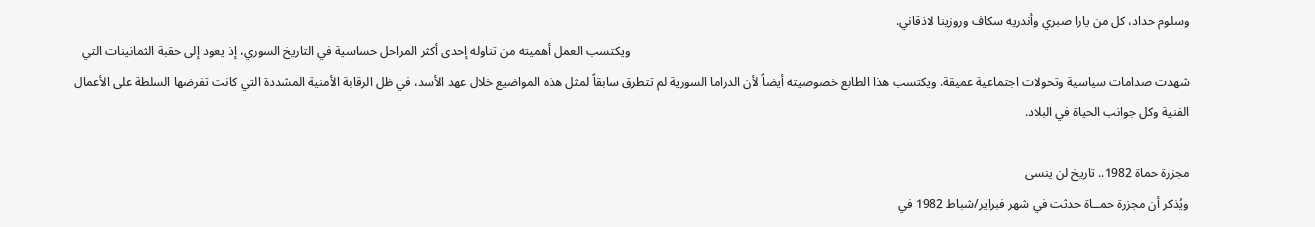وسلوم حداد، كل من يارا صبري وأندريه سكاف وروزينا لاذقاني.
                                                                                                                                                                                   ويكتسب العمل أهميته من تناوله إحدى أكثر المراحل حساسية في التاريخ السوري، إذ يعود إلى حقبة الثمانينات التي شهدت صدامات سياسية وتحولات اجتماعية عميقة. ويكتسب هذا الطابع خصوصيته أيضاً لأن الدراما السورية لم تتطرق سابقاً لمثل هذه المواضيع خلال عهد الأسد، في ظل الرقابة الأمنية المشددة التي كانت تفرضها السلطة على الأعمال الفنية وكل جوانب الحياة في البلاد.

مجزرة حماة 1982.. تاريخ لن ينسى
ويُذكر أن مجزرة حمــاة حدثت في شهر فبراير/شباط 1982 في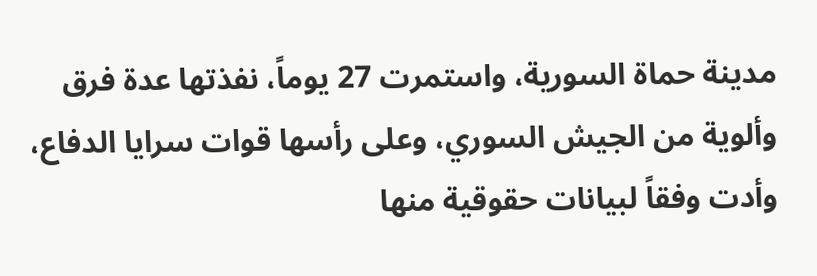مدينة حماة السورية، واستمرت 27 يوماً، نفذتها عدة فرق وألوية من الجيش السوري، وعلى رأسها قوات سرايا الدفاع، وأدت وفقاً لبيانات حقوقية منها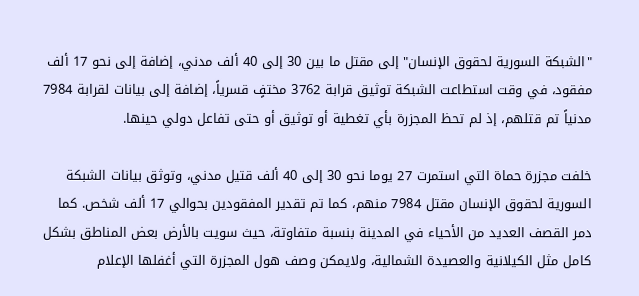"الشبكة السورية لحقوق الإنسان" إلى مقتل ما بين 30 إلى 40 ألف مدني، إضافة إلى نحو 17 ألف مفقود، في وقت استطاعت الشبكة توثيق قرابة 3762 مختفٍ قسرياً، إضافة إلى بيانات لقرابة 7984 مدنياً تم قتلهم، إذ لم تحظ المجزرة بأي تغطية أو توثيق أو حتى تفاعل دولي حينها.

خلفت مجزرة حماة التي استمرت 27 يوما نحو 30 إلى 40 ألف قتيل مدني، وتوثق بيانات الشبكة السورية لحقوق الإنسان مقتل 7984 منهم، كما تم تقدير المفقودين بحوالي 17 ألف شخص. كما دمر القصف العديد من الأحياء في المدينة بنسبة متفاوتة، حيث سويت بالأرض بعض المناطق بشكل كامل مثل الكيلانية والعصيدة الشمالية، ولايمكن وصف هول المجزرة التي أغفلها الإعلام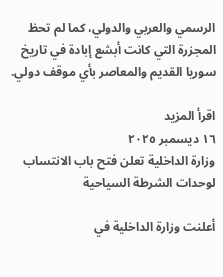الرسمي والعربي والدولي، كما لم تحظ المجزرة التي كانت أبشع إبادة في تاريخ سوريا القديم والمعاصر بأي موقف دولي.

اقرأ المزيد
١٦ ديسمبر ٢٠٢٥
وزارة الداخلية تعلن فتح باب الانتساب لوحدات الشرطة السياحية

أعلنت وزارة الداخلية في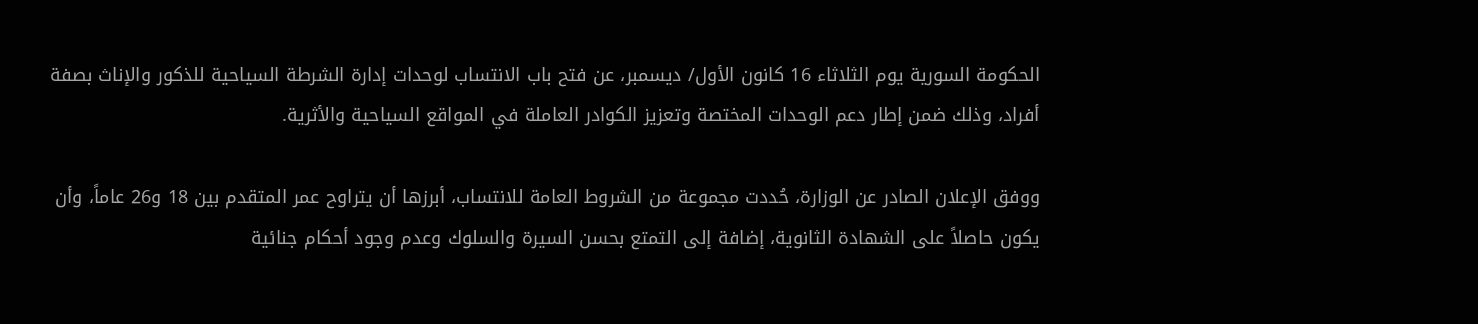الحكومة السورية يوم الثلاثاء 16 كانون الأول/ ديسمبر، عن فتح باب الانتساب لوحدات إدارة الشرطة السياحية للذكور والإناث بصفة أفراد، وذلك ضمن إطار دعم الوحدات المختصة وتعزيز الكوادر العاملة في المواقع السياحية والأثرية.

ووفق الإعلان الصادر عن الوزارة، حُددت مجموعة من الشروط العامة للانتساب، أبرزها أن يتراوح عمر المتقدم بين 18 و26 عاماً، وأن يكون حاصلاً على الشهادة الثانوية، إضافة إلى التمتع بحسن السيرة والسلوك وعدم وجود أحكام جنائية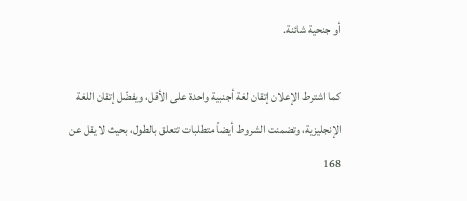أو جنحية شائنة.

كما اشترط الإعلان إتقان لغة أجنبية واحدة على الأقل، ويفضّل إتقان اللغة الإنجليزية، وتضمنت الشروط أيضاً متطلبات تتعلق بالطول، بحيث لا يقل عن 168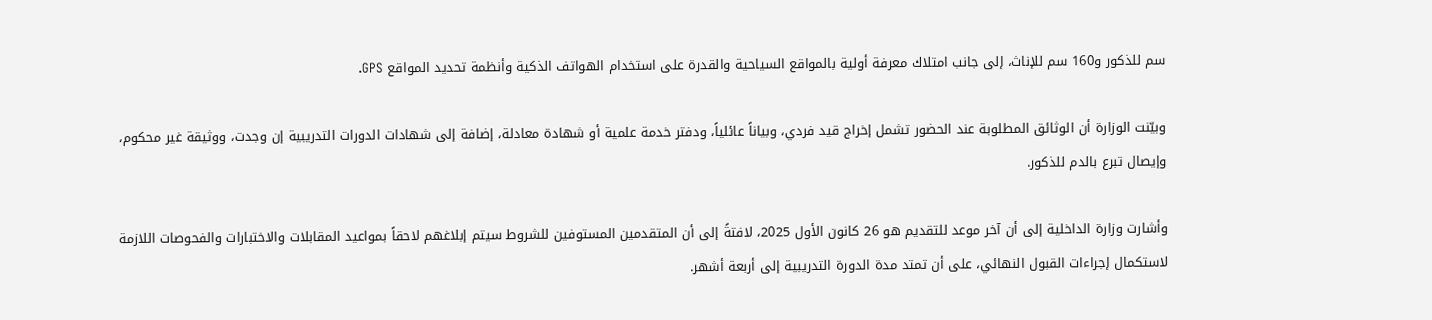سم للذكور و160 سم للإناث، إلى جانب امتلاك معرفة أولية بالمواقع السياحية والقدرة على استخدام الهواتف الذكية وأنظمة تحديد المواقع GPS.

وبيّنت الوزارة أن الوثائق المطلوبة عند الحضور تشمل إخراج قيد فردي، وبياناً عائلياً، ودفتر خدمة علمية أو شهادة معادلة، إضافة إلى شهادات الدورات التدريبية إن وجدت، ووثيقة غير محكوم، وإيصال تبرع بالدم للذكور.

وأشارت وزارة الداخلية إلى أن آخر موعد للتقديم هو 26 كانون الأول 2025، لافتةً إلى أن المتقدمين المستوفين للشروط سيتم إبلاغهم لاحقاً بمواعيد المقابلات والاختبارات والفحوصات اللازمة لاستكمال إجراءات القبول النهائي، على أن تمتد مدة الدورة التدريبية إلى أربعة أشهر.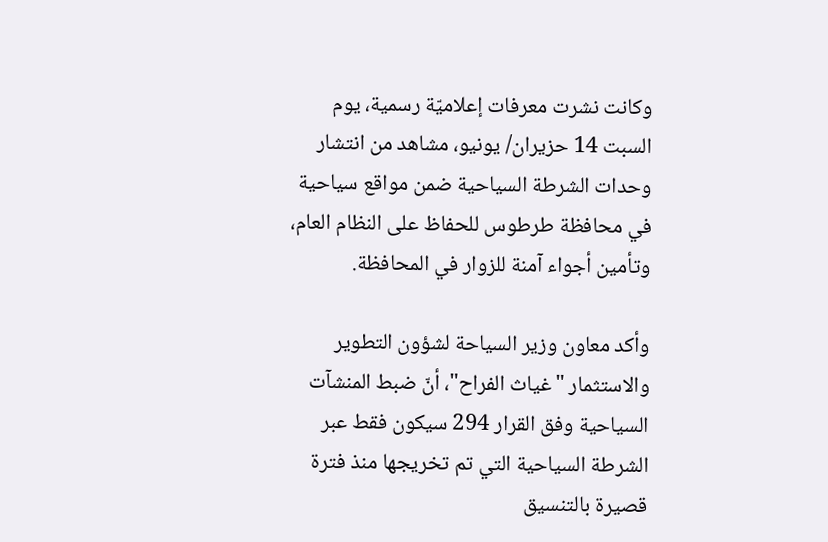وكانت نشرت معرفات إعلاميّة رسمية، يوم السبت 14 حزيران/ يونيو، مشاهد من انتشار وحدات الشرطة السياحية ضمن مواقع سياحية في محافظة طرطوس للحفاظ على النظام العام، وتأمين أجواء آمنة للزوار في المحافظة.

وأكد معاون وزير السياحة لشؤون التطوير والاستثمار "غياث الفراح"، أنّ ضبط المنشآت السياحية وفق القرار 294 سيكون فقط عبر الشرطة السياحية التي تم تخريجها منذ فترة قصيرة بالتنسيق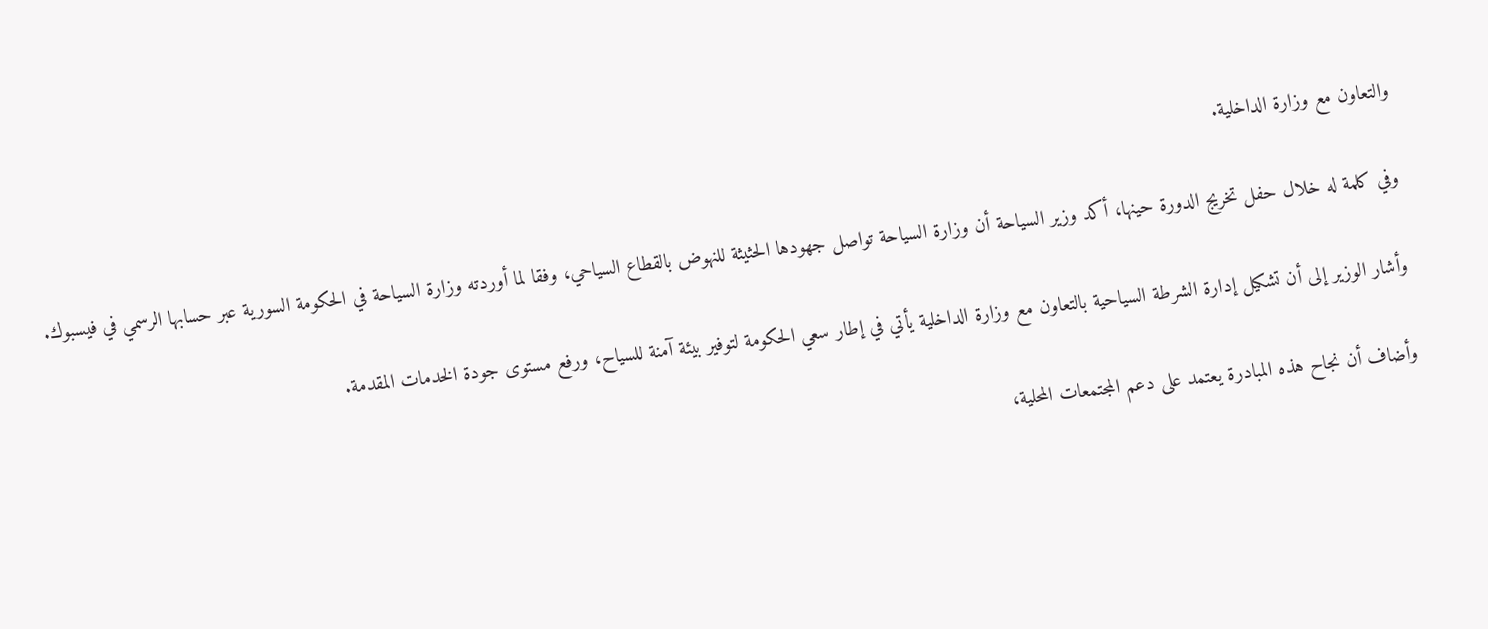والتعاون مع وزارة الداخلية.

وفي كلمة له خلال حفل تخريج الدورة حينها، أكد وزير السياحة أن وزارة السياحة تواصل جهودها الحثيثة للنهوض بالقطاع السياحي، وفقا لما أوردته وزارة السياحة في الحكومة السورية عبر حسابها الرسمي في فيسبوك.

وأشار الوزير إلى أن تشكيل إدارة الشرطة السياحية بالتعاون مع وزارة الداخلية يأتي في إطار سعي الحكومة لتوفير بيئة آمنة للسياح، ورفع مستوى جودة الخدمات المقدمة.

وأضاف أن نجاح هذه المبادرة يعتمد على دعم المجتمعات المحلية،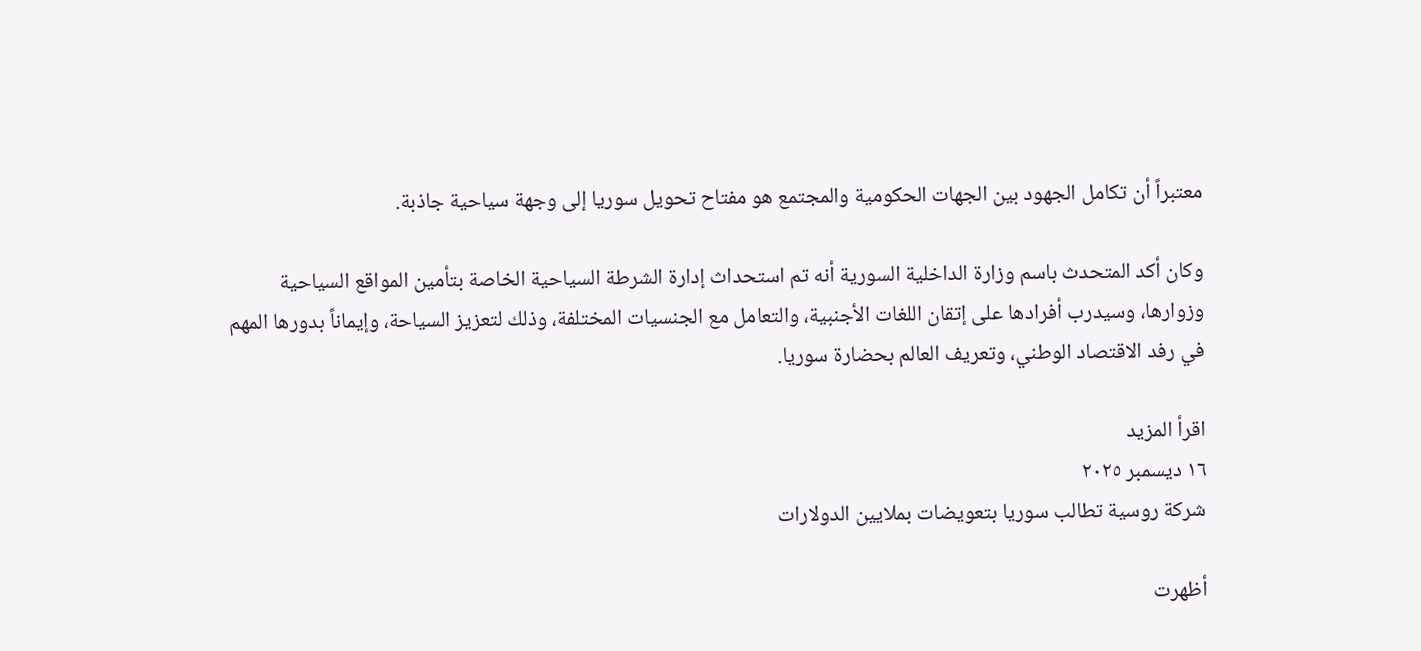معتبراً أن تكامل الجهود بين الجهات الحكومية والمجتمع هو مفتاح تحويل سوريا إلى وجهة سياحية جاذبة.

وكان أكد المتحدث باسم وزارة الداخلية السورية أنه تم استحداث إدارة الشرطة السياحية الخاصة بتأمين المواقع السياحية وزوارها، وسيدرب أفرادها على إتقان اللغات الأجنبية، والتعامل مع الجنسيات المختلفة، وذلك لتعزيز السياحة، وإيماناً بدورها المهم في رفد الاقتصاد الوطني، وتعريف العالم بحضارة سوريا.

اقرأ المزيد
١٦ ديسمبر ٢٠٢٥
شركة روسية تطالب سوريا بتعويضات بملايين الدولارات

أظهرت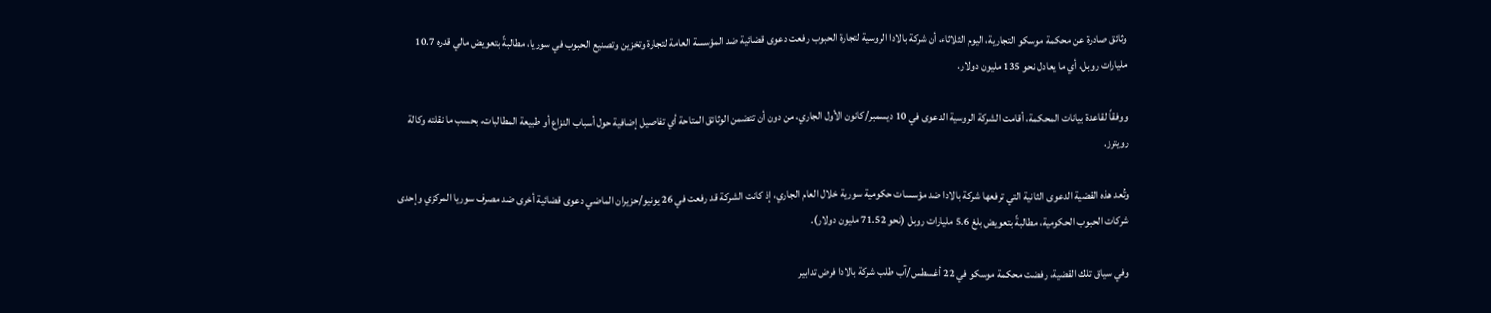وثائق صادرة عن محكمة موسكو التجارية، اليوم الثلاثاء، أن شركة بالادا الروسية لتجارة الحبوب رفعت دعوى قضائية ضد المؤسسة العامة لتجارة وتخزين وتصنيع الحبوب في سوريا، مطالبةً بتعويض مالي قدره 10.7 مليارات روبل، أي ما يعادل نحو 135 مليون دولار.

ووفقاً لقاعدة بيانات المحكمة، أقامت الشركة الروسية الدعوى في 10 ديسمبر/كانون الأول الجاري، من دون أن تتضمن الوثائق المتاحة أي تفاصيل إضافية حول أسباب النزاع أو طبيعة المطالبات، بحسب ما نقلته وكالة رويترز.

وتُعد هذه القضية الدعوى الثانية التي ترفعها شركة بالادا ضد مؤسسات حكومية سورية خلال العام الجاري، إذ كانت الشركة قد رفعت في 26 يونيو/حزيران الماضي دعوى قضائية أخرى ضد مصرف سوريا المركزي وإحدى شركات الحبوب الحكومية، مطالبةً بتعويض بلغ 5.6 مليارات روبل (نحو 71.52 مليون دولار).

وفي سياق تلك القضية، رفضت محكمة موسكو في 22 أغسطس/آب طلب شركة بالادا فرض تدابير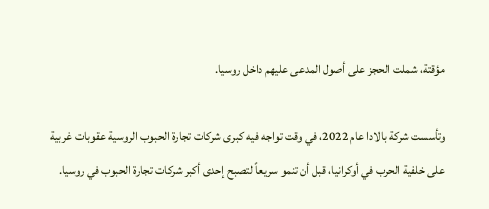مؤقتة، شملت الحجز على أصول المدعى عليهم داخل روسيا.

وتأسست شركة بالادا عام 2022، في وقت تواجه فيه كبرى شركات تجارة الحبوب الروسية عقوبات غربية على خلفية الحرب في أوكرانيا، قبل أن تنمو سريعاً لتصبح إحدى أكبر شركات تجارة الحبوب في روسيا.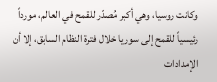وكانت روسيا، وهي أكبر مُصدّر للقمح في العالم، مورداً رئيسياً للقمح إلى سوريا خلال فترة النظام السابق، إلا أن الإمدادات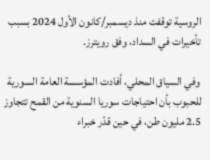الروسية توقفت منذ ديسمبر/كانون الأول 2024 بسبب تأخيرات في السداد، وفق رويترز.

وفي السياق المحلي، أفادت المؤسسة العامة السورية للحبوب بأن احتياجات سوريا السنوية من القمح تتجاوز 2.5 مليون طن، في حين قدّر خبراء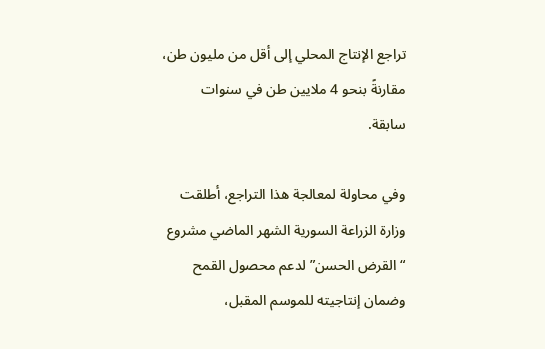تراجع الإنتاج المحلي إلى أقل من مليون طن، مقارنةً بنحو 4 ملايين طن في سنوات سابقة.

وفي محاولة لمعالجة هذا التراجع، أطلقت وزارة الزراعة السورية الشهر الماضي مشروع “القرض الحسن” لدعم محصول القمح وضمان إنتاجيته للموسم المقبل،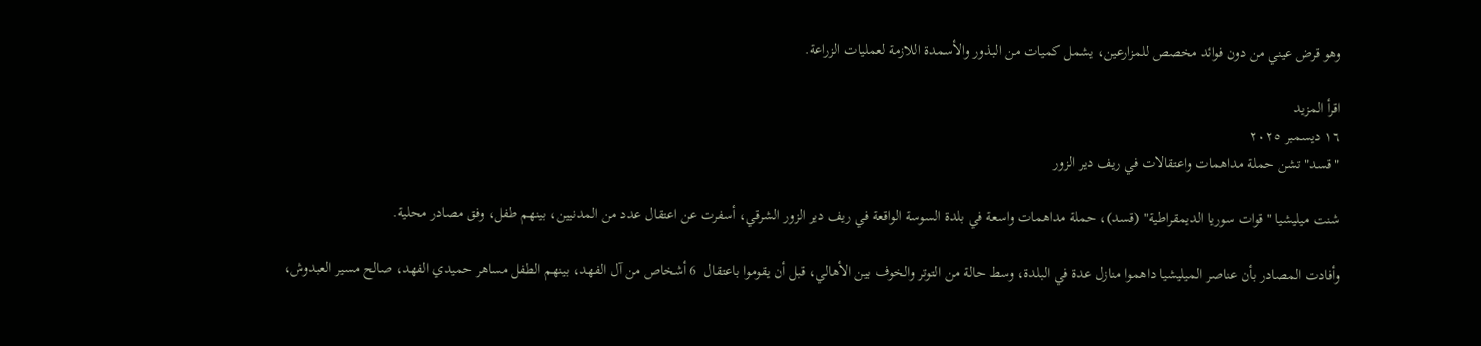وهو قرض عيني من دون فوائد مخصص للمزارعين، يشمل كميات من البذور والأسمدة اللازمة لعمليات الزراعة.

اقرأ المزيد
١٦ ديسمبر ٢٠٢٥
"قسد" تشن حملة مداهمات واعتقالات في ريف دير الزور

شنت ميليشيا "قوات سوريا الديمقراطية" (قسد)، حملة مداهمات واسعة في بلدة السوسة الواقعة في ريف دير الزور الشرقي، أسفرت عن اعتقال عدد من المدنيين، بينهم طفل، وفق مصادر محلية.

وأفادت المصادر بأن عناصر الميليشيا داهموا منازل عدة في البلدة، وسط حالة من التوتر والخوف بين الأهالي، قبل أن يقوموا باعتقال  6 أشخاص من آل الفهد، بينهم الطفل مساهر حميدي الفهد، صالح مسير العبدوش،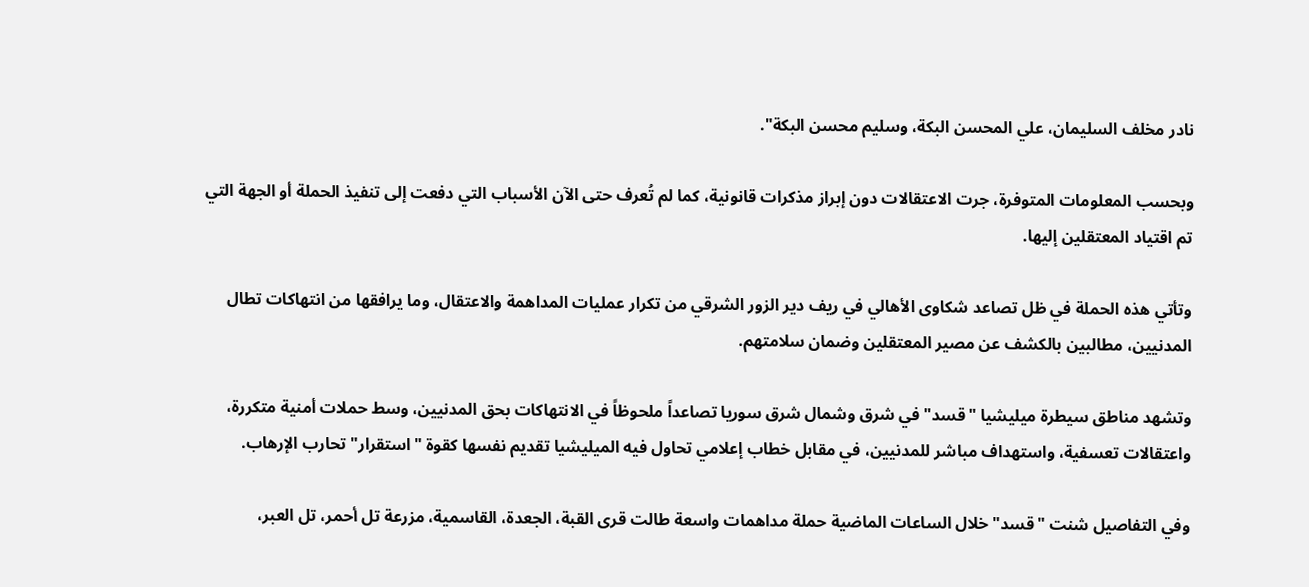نادر مخلف السليمان، علي المحسن البكة، وسليم محسن البكة".

وبحسب المعلومات المتوفرة، جرت الاعتقالات دون إبراز مذكرات قانونية، كما لم تُعرف حتى الآن الأسباب التي دفعت إلى تنفيذ الحملة أو الجهة التي تم اقتياد المعتقلين إليها.

وتأتي هذه الحملة في ظل تصاعد شكاوى الأهالي في ريف دير الزور الشرقي من تكرار عمليات المداهمة والاعتقال، وما يرافقها من انتهاكات تطال المدنيين، مطالبين بالكشف عن مصير المعتقلين وضمان سلامتهم.

وتشهد مناطق سيطرة ميليشيا "قسد" في شرق وشمال شرق سوريا تصاعداً ملحوظاً في الانتهاكات بحق المدنيين، وسط حملات أمنية متكررة، واعتقالات تعسفية، واستهداف مباشر للمدنيين، في مقابل خطاب إعلامي تحاول فيه الميليشيا تقديم نفسها كقوة "استقرار" تحارب الإرهاب.

وفي التفاصيل شنت "قسد" خلال الساعات الماضية حملة مداهمات واسعة طالت قرى القبة، الجعدة، القاسمية، مزرعة تل أحمر، تل العبر،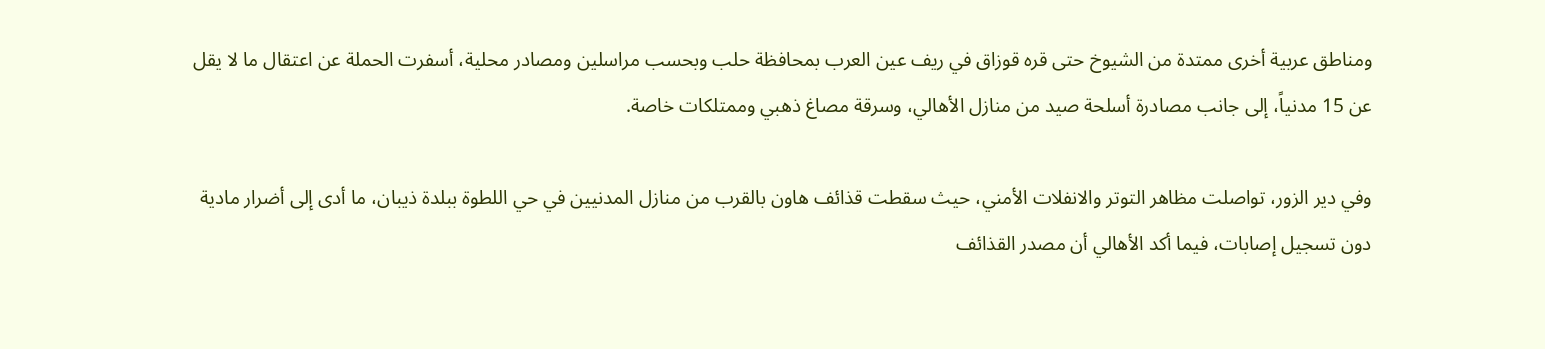ومناطق عربية أخرى ممتدة من الشيوخ حتى قره قوزاق في ريف عين العرب بمحافظة حلب وبحسب مراسلين ومصادر محلية، أسفرت الحملة عن اعتقال ما لا يقل عن 15 مدنياً، إلى جانب مصادرة أسلحة صيد من منازل الأهالي، وسرقة مصاغ ذهبي وممتلكات خاصة.

وفي دير الزور، تواصلت مظاهر التوتر والانفلات الأمني، حيث سقطت قذائف هاون بالقرب من منازل المدنيين في حي اللطوة ببلدة ذيبان، ما أدى إلى أضرار مادية دون تسجيل إصابات، فيما أكد الأهالي أن مصدر القذائف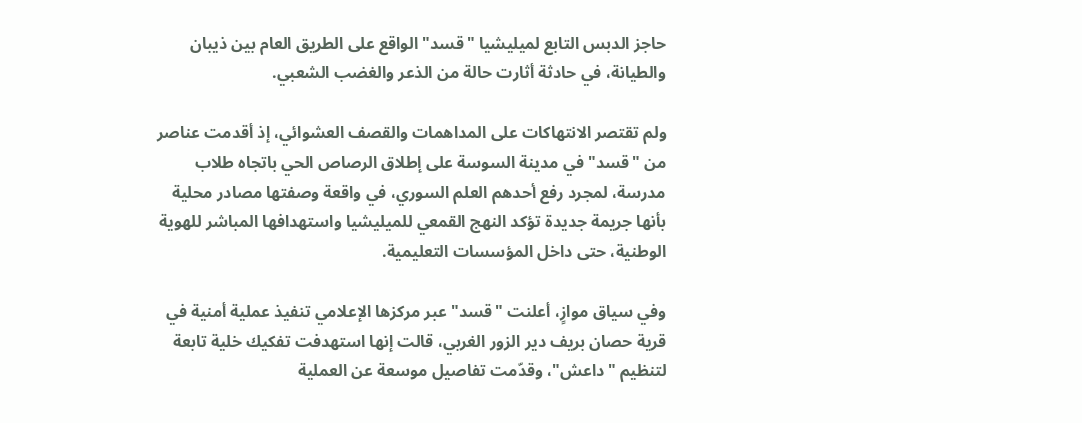حاجز الدبس التابع لميليشيا "قسد" الواقع على الطريق العام بين ذيبان والطيانة، في حادثة أثارت حالة من الذعر والغضب الشعبي.

ولم تقتصر الانتهاكات على المداهمات والقصف العشوائي، إذ أقدمت عناصر من "قسد" في مدينة السوسة على إطلاق الرصاص الحي باتجاه طلاب مدرسة، لمجرد رفع أحدهم العلم السوري، في واقعة وصفتها مصادر محلية بأنها جريمة جديدة تؤكد النهج القمعي للميليشيا واستهدافها المباشر للهوية الوطنية، حتى داخل المؤسسات التعليمية.

وفي سياق موازٍ، أعلنت "قسد" عبر مركزها الإعلامي تنفيذ عملية أمنية في قرية حصان بريف دير الزور الغربي، قالت إنها استهدفت تفكيك خلية تابعة لتنظيم "داعش"، وقدّمت تفاصيل موسعة عن العملية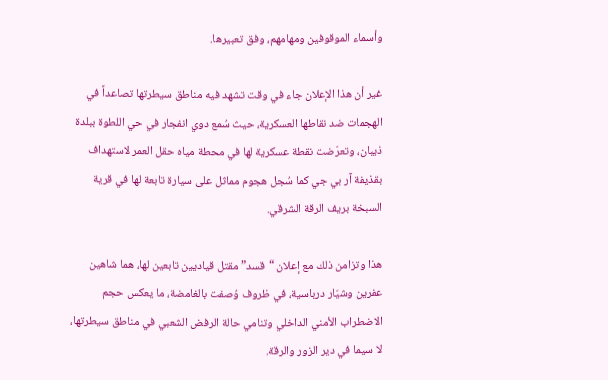وأسماء الموقوفين ومهامهم، وفق تعبيرها.

غير أن هذا الإعلان جاء في وقت تشهد فيه مناطق سيطرتها تصاعداً في الهجمات ضد نقاطها العسكرية، حيث سُمع دوي انفجار في حي اللطوة ببلدة ذيبان، وتعرّضت نقطة عسكرية لها في محطة مياه حقل العمر لاستهداف بقذيفة آر بي جي كما سُجل هجوم مماثل على سيارة تابعة لها في قرية السبخة بريف الرقة الشرقي.

هذا وتزامن ذلك مع إعلان “قسد” مقتل قياديين تابعين لها، هما شاهين عفرين وشيّار درباسية، في ظروف وُصفت بالغامضة، ما يعكس حجم الاضطراب الأمني الداخلي وتنامي حالة الرفض الشعبي في مناطق سيطرتها، لا سيما في دير الزور والرقة.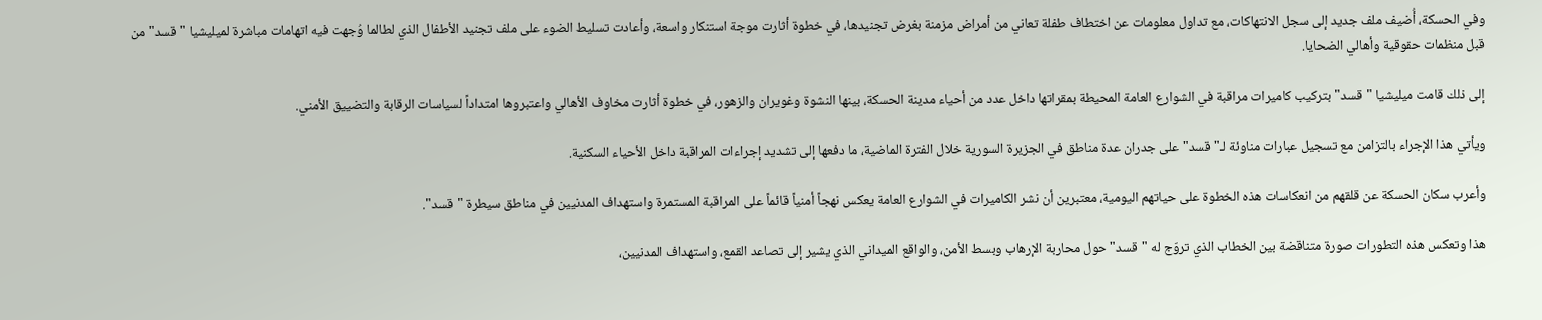وفي الحسكة، أُضيف ملف جديد إلى سجل الانتهاكات، مع تداول معلومات عن اختطاف طفلة تعاني من أمراض مزمنة بغرض تجنيدها، في خطوة أثارت موجة استنكار واسعة، وأعادت تسليط الضوء على ملف تجنيد الأطفال الذي لطالما وُجهت فيه اتهامات مباشرة لميليشيا "قسد" من قبل منظمات حقوقية وأهالي الضحايا.

إلى ذلك قامت ميليشيا "قسد" بتركيب كاميرات مراقبة في الشوارع العامة المحيطة بمقراتها داخل عدد من أحياء مدينة الحسكة، بينها النشوة وغويران والزهور، في خطوة أثارت مخاوف الأهالي واعتبروها امتداداً لسياسات الرقابة والتضييق الأمني.

ويأتي هذا الإجراء بالتزامن مع تسجيل عبارات مناوئة لـ"قسد" على جدران عدة مناطق في الجزيرة السورية خلال الفترة الماضية، ما دفعها إلى تشديد إجراءات المراقبة داخل الأحياء السكنية.

وأعرب سكان الحسكة عن قلقهم من انعكاسات هذه الخطوة على حياتهم اليومية، معتبرين أن نشر الكاميرات في الشوارع العامة يعكس نهجاً أمنياً قائماً على المراقبة المستمرة واستهداف المدنيين في مناطق سيطرة "قسد".

هذا وتعكس هذه التطورات صورة متناقضة بين الخطاب الذي تروّج له "قسد" حول محاربة الإرهاب وبسط الأمن، والواقع الميداني الذي يشير إلى تصاعد القمع، واستهداف المدنيين،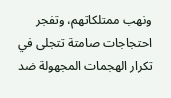ونهب ممتلكاتهم، وتفجر احتجاجات صامتة تتجلى في تكرار الهجمات المجهولة ضد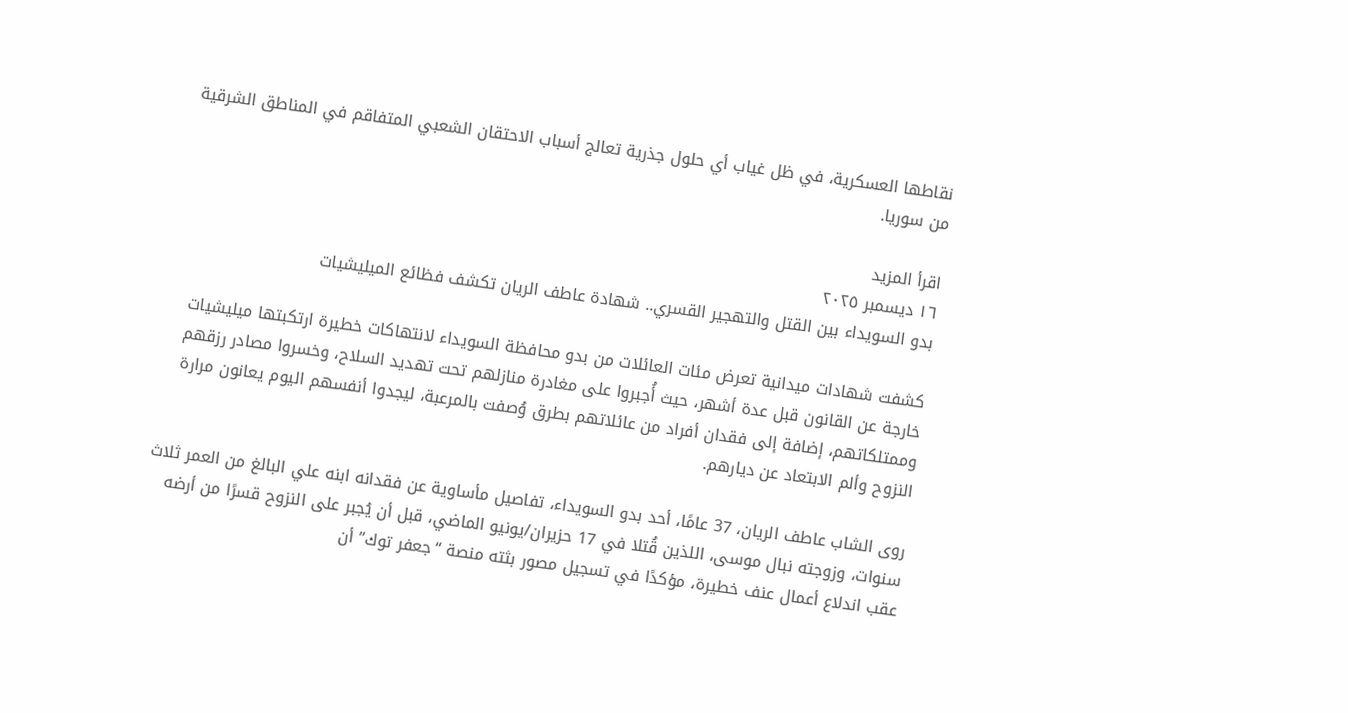نقاطها العسكرية، في ظل غياب أي حلول جذرية تعالج أسباب الاحتقان الشعبي المتفاقم في المناطق الشرقية من سوريا.

اقرأ المزيد
١٦ ديسمبر ٢٠٢٥
بدو السويداء بين القتل والتهجير القسري.. شهادة عاطف الريان تكشف فظائع الميليشيات

كشفت شهادات ميدانية تعرض مئات العائلات من بدو محافظة السويداء لانتهاكات خطيرة ارتكبتها ميليشيات خارجة عن القانون قبل عدة أشهر، حيث أُجبروا على مغادرة منازلهم تحت تهديد السلاح، وخسروا مصادر رزقهم وممتلكاتهم، إضافة إلى فقدان أفراد من عائلاتهم بطرق وُصفت بالمرعبة، ليجدوا أنفسهم اليوم يعانون مرارة النزوح وألم الابتعاد عن ديارهم.

روى الشاب عاطف الريان، 37 عامًا، أحد بدو السويداء، تفاصيل مأساوية عن فقدانه ابنه علي البالغ من العمر ثلاث سنوات، وزوجته نبال موسى، اللذين قُتلا في 17 حزيران/يونيو الماضي، قبل أن يُجبر على النزوح قسرًا من أرضه عقب اندلاع أعمال عنف خطيرة، مؤكدًا في تسجيل مصور بثته منصة “جعفر توك” أن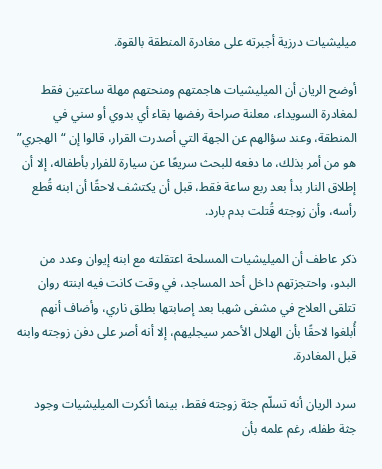ميليشيات درزية أجبرته على مغادرة المنطقة بالقوة.

أوضح الريان أن الميليشيات هاجمتهم ومنحتهم مهلة ساعتين فقط لمغادرة السويداء، معلنة صراحة رفضها بقاء أي بدوي أو سني في المنطقة، وعند سؤالهم عن الجهة التي أصدرت القرار، قالوا إن “الهجري” هو من أمر بذلك، ما دفعه للبحث سريعًا عن سيارة للفرار بأطفاله، إلا أن إطلاق النار بدأ بعد ربع ساعة فقط، قبل أن يكتشف لاحقًا أن ابنه قُطع رأسه، وأن زوجته قُتلت بدم بارد.

ذكر عاطف أن الميليشيات المسلحة اعتقلته مع ابنه إيوان وعدد من البدو، واحتجزتهم داخل أحد المساجد، في وقت كانت فيه ابنته روان تتلقى العلاج في مشفى شهبا بعد إصابتها بطلق ناري، وأضاف أنهم أُبلغوا لاحقًا بأن الهلال الأحمر سيجليهم، إلا أنه أصر على دفن زوجته وابنه قبل المغادرة.

سرد الريان أنه تسلّم جثة زوجته فقط، بينما أنكرت الميليشيات وجود جثة طفله، رغم علمه بأن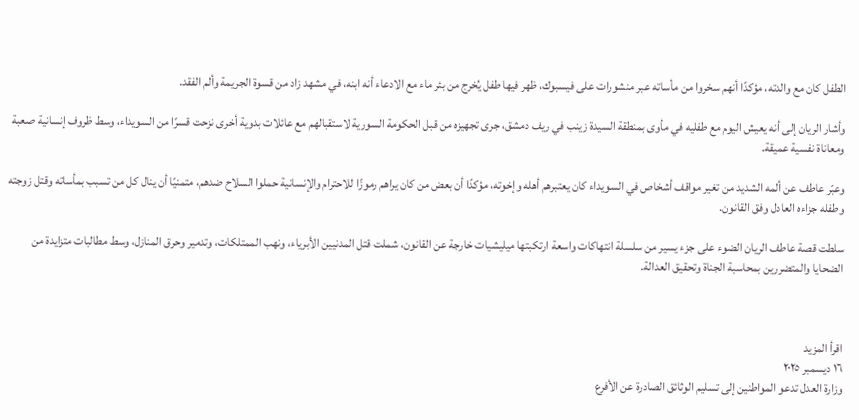الطفل كان مع والدته، مؤكدًا أنهم سخروا من مأساته عبر منشورات على فيسبوك، ظهر فيها طفل يُخرج من بئر ماء مع الادعاء أنه ابنه، في مشهد زاد من قسوة الجريمة وألم الفقد.

وأشار الريان إلى أنه يعيش اليوم مع طفليه في مأوى بمنطقة السيدة زينب في ريف دمشق، جرى تجهيزه من قبل الحكومة السورية لاستقبالهم مع عائلات بدوية أخرى نزحت قسرًا من السويداء، وسط ظروف إنسانية صعبة ومعاناة نفسية عميقة.

وعبّر عاطف عن ألمه الشديد من تغير مواقف أشخاص في السويداء كان يعتبرهم أهله وإخوته، مؤكدًا أن بعض من كان يراهم رموزًا للاحترام والإنسانية حملوا السلاح ضدهم، متمنيًا أن ينال كل من تسبب بمأساته وقتل زوجته وطفله جزاءه العادل وفق القانون.

سلطت قصة عاطف الريان الضوء على جزء يسير من سلسلة انتهاكات واسعة ارتكبتها ميليشيات خارجة عن القانون، شملت قتل المدنيين الأبرياء، ونهب الممتلكات، وتدمير وحرق المنازل، وسط مطالبات متزايدة من الضحايا والمتضررين بمحاسبة الجناة وتحقيق العدالة.



اقرأ المزيد
١٦ ديسمبر ٢٠٢٥
وزارة العدل تدعو المواطنين إلى تسليم الوثائق الصادرة عن الأفرع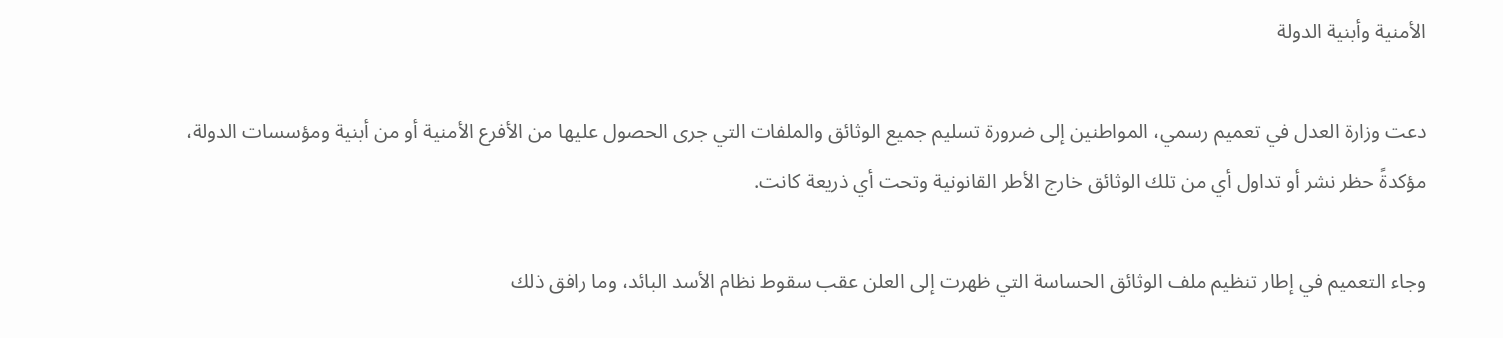الأمنية وأبنية الدولة

دعت وزارة العدل في تعميم رسمي، المواطنين إلى ضرورة تسليم جميع الوثائق والملفات التي جرى الحصول عليها من الأفرع الأمنية أو من أبنية ومؤسسات الدولة، مؤكدةً حظر نشر أو تداول أي من تلك الوثائق خارج الأطر القانونية وتحت أي ذريعة كانت.

وجاء التعميم في إطار تنظيم ملف الوثائق الحساسة التي ظهرت إلى العلن عقب سقوط نظام الأسد البائد، وما رافق ذلك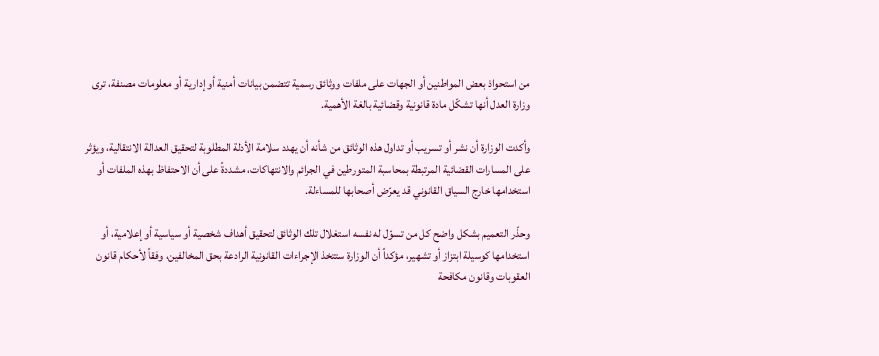من استحواذ بعض المواطنين أو الجهات على ملفات ووثائق رسمية تتضمن بيانات أمنية أو إدارية أو معلومات مصنفة، ترى وزارة العدل أنها تشكّل مادة قانونية وقضائية بالغة الأهمية.

وأكدت الوزارة أن نشر أو تسريب أو تداول هذه الوثائق من شأنه أن يهدد سلامة الأدلة المطلوبة لتحقيق العدالة الانتقالية، ويؤثر على المسارات القضائية المرتبطة بمحاسبة المتورطين في الجرائم والانتهاكات، مشددةً على أن الاحتفاظ بهذه الملفات أو استخدامها خارج السياق القانوني قد يعرّض أصحابها للمساءلة.

وحذّر التعميم بشكل واضح كل من تسوّل له نفسه استغلال تلك الوثائق لتحقيق أهداف شخصية أو سياسية أو إعلامية، أو استخدامها كوسيلة ابتزاز أو تشهير، مؤكداً أن الوزارة ستتخذ الإجراءات القانونية الرادعة بحق المخالفين، وفقاً لأحكام قانون العقوبات وقانون مكافحة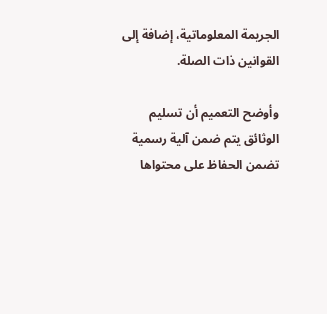الجريمة المعلوماتية، إضافة إلى القوانين ذات الصلة.

وأوضح التعميم أن تسليم الوثائق يتم ضمن آلية رسمية تضمن الحفاظ على محتواها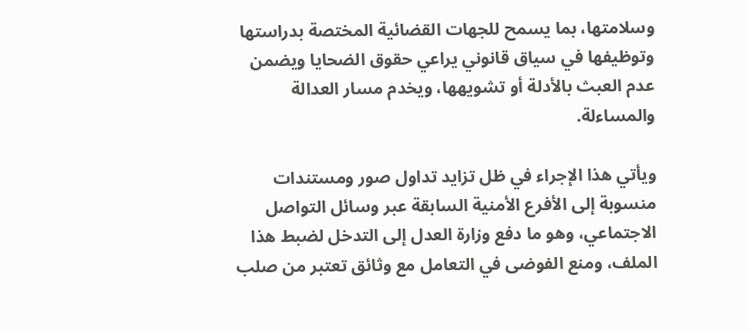وسلامتها، بما يسمح للجهات القضائية المختصة بدراستها وتوظيفها في سياق قانوني يراعي حقوق الضحايا ويضمن عدم العبث بالأدلة أو تشويهها، ويخدم مسار العدالة والمساءلة.

ويأتي هذا الإجراء في ظل تزايد تداول صور ومستندات منسوبة إلى الأفرع الأمنية السابقة عبر وسائل التواصل الاجتماعي، وهو ما دفع وزارة العدل إلى التدخل لضبط هذا الملف، ومنع الفوضى في التعامل مع وثائق تعتبر من صلب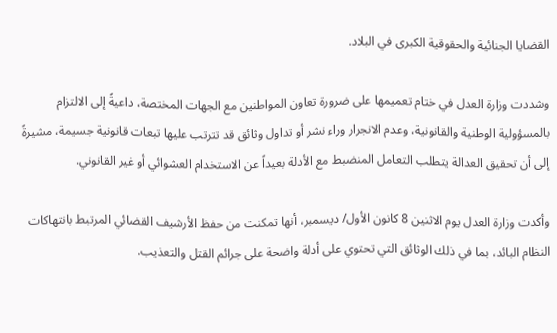القضايا الجنائية والحقوقية الكبرى في البلاد.

وشددت وزارة العدل في ختام تعميمها على ضرورة تعاون المواطنين مع الجهات المختصة، داعيةً إلى الالتزام بالمسؤولية الوطنية والقانونية، وعدم الانجرار وراء نشر أو تداول وثائق قد تترتب عليها تبعات قانونية جسيمة، مشيرةً إلى أن تحقيق العدالة يتطلب التعامل المنضبط مع الأدلة بعيداً عن الاستخدام العشوائي أو غير القانوني.

وأكدت وزارة العدل يوم الاثنين 8 كانون الأول/ ديسمبر، أنها تمكنت من حفظ الأرشيف القضائي المرتبط بانتهاكات النظام البائد، بما في ذلك الوثائق التي تحتوي على أدلة واضحة على جرائم القتل والتعذيب.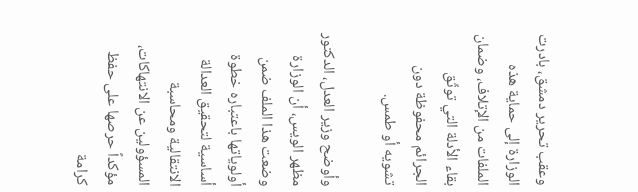وعقب تحرير دمشق، بادرت الوزارة إلى حماية هذه الملفات من الإتلاف، وضمان بقاء الأدلة التي توثّق الجرائم محفوظة دون تشويه أو طمس.

وأوضح وزير العدل، الدكتور مظهر الويس، أن الوزارة وضعت هذا الملف ضمن أولوياتها باعتباره خطوة أساسية لتحقيق العدالة الانتقالية ومحاسبة المسؤولين عن الانتهاكات، مؤكداً حرصها على حفظ كرامة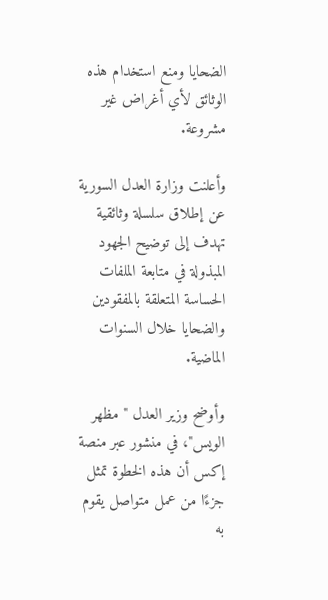الضحايا ومنع استخدام هذه الوثائق لأي أغراض غير مشروعة.

وأعلنت وزارة العدل السورية عن إطلاق سلسلة وثائقية تهدف إلى توضيح الجهود المبذولة في متابعة الملفات الحساسة المتعلقة بالمفقودين والضحايا خلال السنوات الماضية.

وأوضح وزير العدل "مظهر الويس"، في منشور عبر منصة إكس أن هذه الخطوة تمثل جزءًا من عمل متواصل يقوم به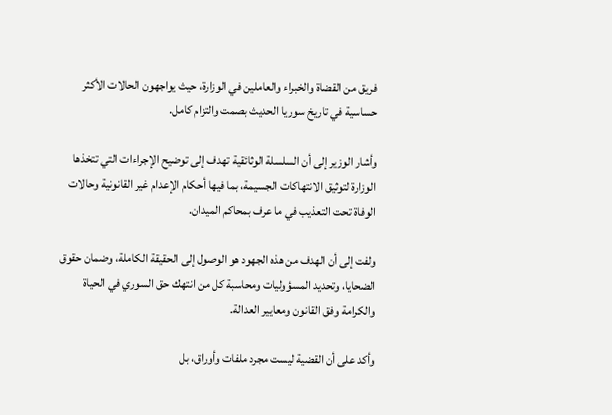فريق من القضاة والخبراء والعاملين في الوزارة، حيث يواجهون الحالات الأكثر حساسية في تاريخ سوريا الحديث بصمت والتزام كامل.

وأشار الوزير إلى أن السلسلة الوثائقية تهدف إلى توضيح الإجراءات التي تتخذها الوزارة لتوثيق الانتهاكات الجسيمة، بما فيها أحكام الإعدام غير القانونية وحالات الوفاة تحت التعذيب في ما عرف بمحاكم الميدان.

ولفت إلى أن الهدف من هذه الجهود هو الوصول إلى الحقيقة الكاملة، وضمان حقوق الضحايا، وتحديد المسؤوليات ومحاسبة كل من انتهك حق السوري في الحياة والكرامة وفق القانون ومعايير العدالة.

وأكد على أن القضية ليست مجرد ملفات وأوراق، بل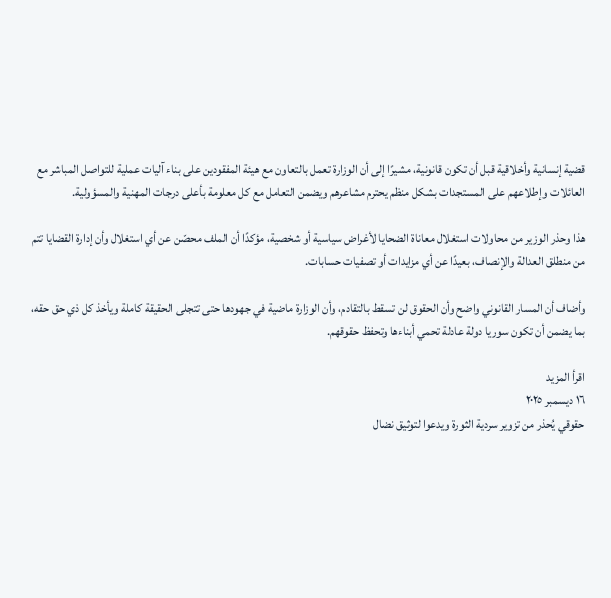قضية إنسانية وأخلاقية قبل أن تكون قانونية، مشيرًا إلى أن الوزارة تعمل بالتعاون مع هيئة المفقودين على بناء آليات عملية للتواصل المباشر مع العائلات وإطلاعهم على المستجدات بشكل منظم يحترم مشاعرهم ويضمن التعامل مع كل معلومة بأعلى درجات المهنية والمسؤولية.

هذا وحذر الوزير من محاولات استغلال معاناة الضحايا لأغراض سياسية أو شخصية، مؤكدًا أن الملف محصّن عن أي استغلال وأن إدارة القضايا تتم من منطلق العدالة والإنصاف، بعيدًا عن أي مزايدات أو تصفيات حسابات.

وأضاف أن المسار القانوني واضح وأن الحقوق لن تسقط بالتقادم، وأن الوزارة ماضية في جهودها حتى تتجلى الحقيقة كاملة ويأخذ كل ذي حق حقه، بما يضمن أن تكون سوريا دولة عادلة تحمي أبناءها وتحفظ حقوقهم.

اقرأ المزيد
١٦ ديسمبر ٢٠٢٥
حقوقي يُحذر من تزوير سردية الثورة ويدعوا لتوثيق نضال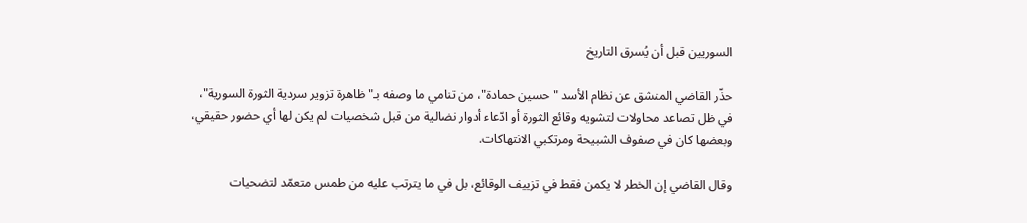السوريين قبل أن يُسرق التاريخ

حذّر القاضي المنشق عن نظام الأسد "حسين حمادة"، من تنامي ما وصفه بـ"ظاهرة تزوير سردية الثورة السورية"، في ظل تصاعد محاولات لتشويه وقائع الثورة أو ادّعاء أدوار نضالية من قبل شخصيات لم يكن لها أي حضور حقيقي، وبعضها كان في صفوف الشبيحة ومرتكبي الانتهاكات.

وقال القاضي إن الخطر لا يكمن فقط في تزييف الوقائع، بل في ما يترتب عليه من طمس متعمّد لتضحيات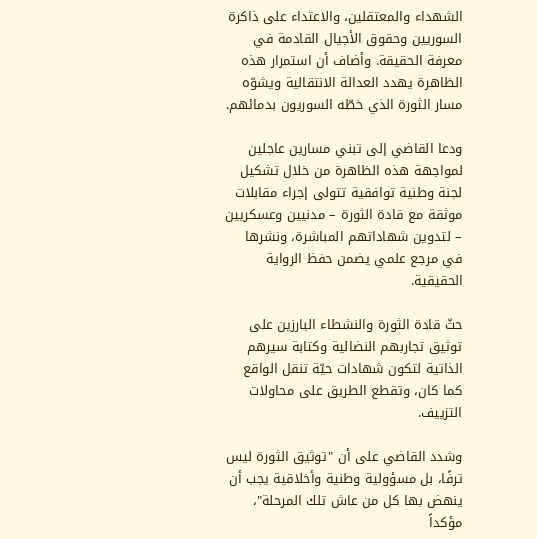الشهداء والمعتقلين، والاعتداء على ذاكرة السوريين وحقوق الأجيال القادمة في معرفة الحقيقة. وأضاف أن استمرار هذه الظاهرة يهدد العدالة الانتقالية ويشوّه مسار الثورة الذي خطّه السوريون بدمائهم.

ودعا القاضي إلى تبني مسارين عاجلين لمواجهة هذه الظاهرة من خلال تشكيل لجنة وطنية توافقية تتولى إجراء مقابلات موثقة مع قادة الثورة – مدنيين وعسكريين – لتدوين شهاداتهم المباشرة، ونشرها في مرجع علمي يضمن حفظ الرواية الحقيقية.

حثّ قادة الثورة والنشطاء البارزين على توثيق تجاربهم النضالية وكتابة سيرهم الذاتية لتكون شهادات حيّة تنقل الواقع كما كان، وتقطع الطريق على محاولات التزييف.

وشدد القاضي على أن "توثيق الثورة ليس ترفًا، بل مسؤولية وطنية وأخلاقية يجب أن ينهض بها كل من عاش تلك المرحلة"، مؤكداً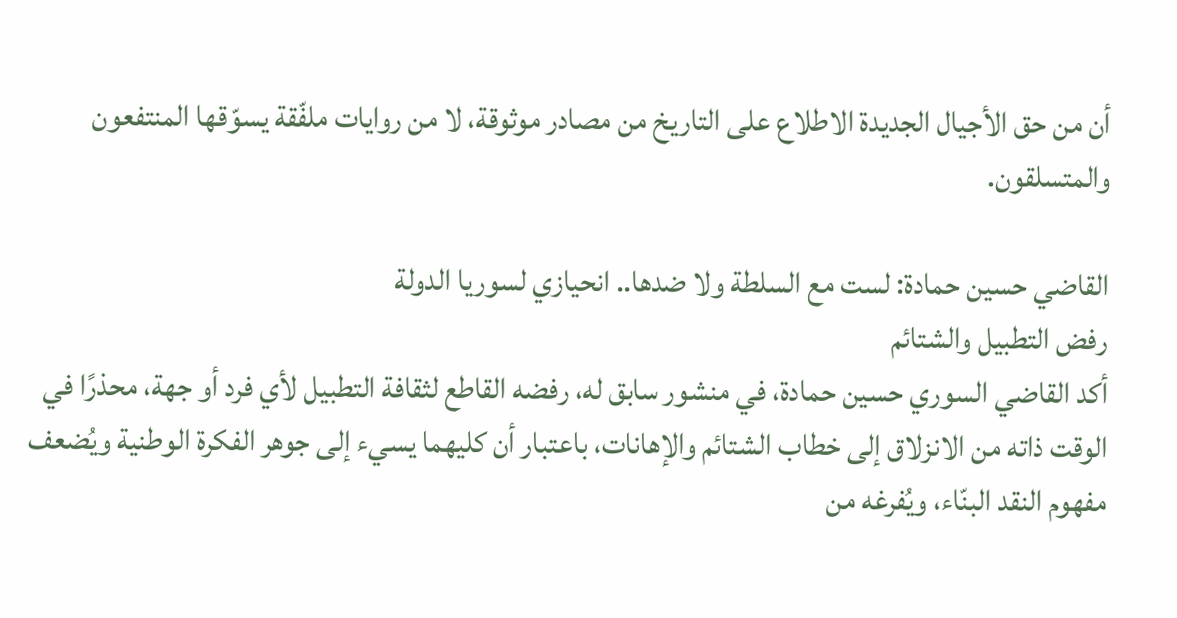أن من حق الأجيال الجديدة الاطلاع على التاريخ من مصادر موثوقة، لا من روايات ملفّقة يسوّقها المنتفعون والمتسلقون.

القاضي حسين حمادة: لست مع السلطة ولا ضدها.. انحيازي لسوريا الدولة
رفض التطبيل والشتائم
أكد القاضي السوري حسين حمادة، في منشور سابق له، رفضه القاطع لثقافة التطبيل لأي فرد أو جهة، محذرًا في الوقت ذاته من الانزلاق إلى خطاب الشتائم والإهانات، باعتبار أن كليهما يسيء إلى جوهر الفكرة الوطنية ويُضعف مفهوم النقد البنّاء، ويُفرغه من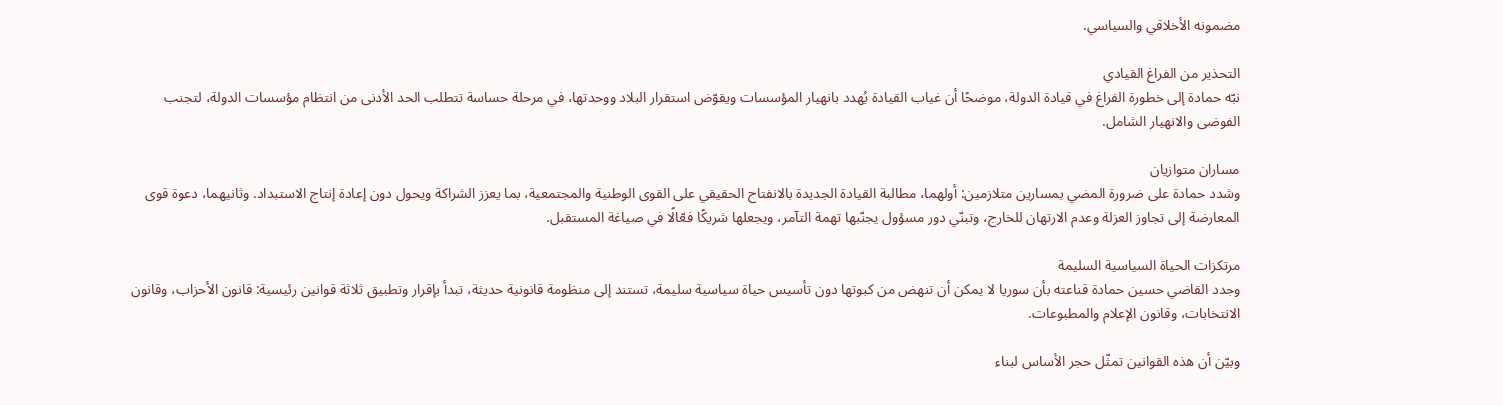مضمونه الأخلاقي والسياسي.

التحذير من الفراغ القيادي
نبّه حمادة إلى خطورة الفراغ في قيادة الدولة، موضحًا أن غياب القيادة يُهدد بانهيار المؤسسات ويقوّض استقرار البلاد ووحدتها، في مرحلة حساسة تتطلب الحد الأدنى من انتظام مؤسسات الدولة، لتجنب الفوضى والانهيار الشامل.

مساران متوازيان
وشدد حمادة على ضرورة المضي بمسارين متلازمين: أولهما، مطالبة القيادة الجديدة بالانفتاح الحقيقي على القوى الوطنية والمجتمعية، بما يعزز الشراكة ويحول دون إعادة إنتاج الاستبداد. وثانيهما، دعوة قوى المعارضة إلى تجاوز العزلة وعدم الارتهان للخارج، وتبنّي دور مسؤول يجنّبها تهمة التآمر، ويجعلها شريكًا فعّالًا في صياغة المستقبل.

مرتكزات الحياة السياسية السليمة
وجدد القاضي حسين حمادة قناعته بأن سوريا لا يمكن أن تنهض من كبوتها دون تأسيس حياة سياسية سليمة، تستند إلى منظومة قانونية حديثة، تبدأ بإقرار وتطبيق ثلاثة قوانين رئيسية: قانون الأحزاب، وقانون الانتخابات، وقانون الإعلام والمطبوعات.

وبيّن أن هذه القوانين تمثّل حجر الأساس لبناء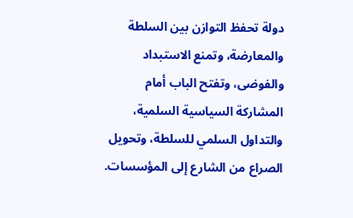دولة تحفظ التوازن بين السلطة والمعارضة، وتمنع الاستبداد والفوضى، وتفتح الباب أمام المشاركة السياسية السلمية، والتداول السلمي للسلطة، وتحويل الصراع من الشارع إلى المؤسسات.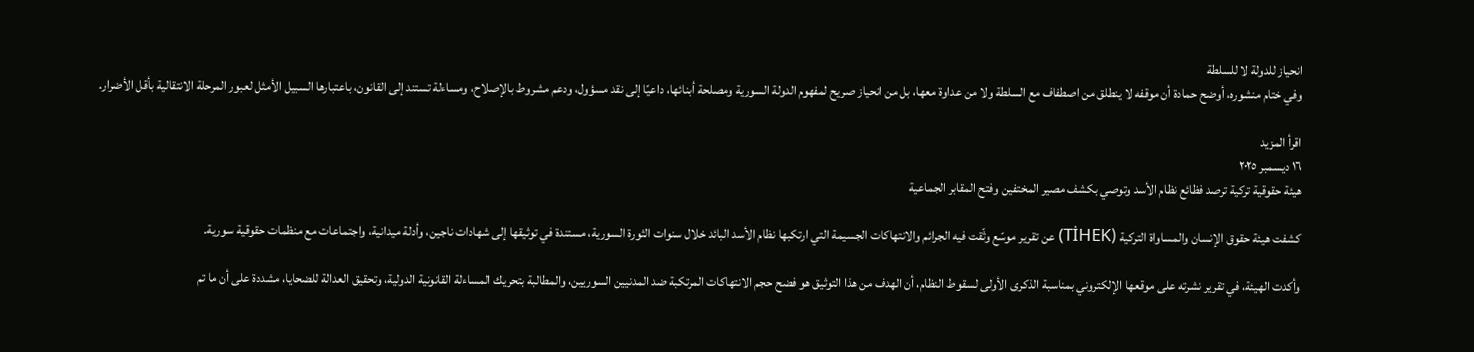انحياز للدولة لا للسلطة
وفي ختام منشوره، أوضح حمادة أن موقفه لا ينطلق من اصطفاف مع السلطة ولا من عداوة معها، بل من انحياز صريح لمفهوم الدولة السورية ومصلحة أبنائها، داعيًا إلى نقد مسؤول، ودعم مشروط بالإصلاح، ومساءلة تستند إلى القانون، باعتبارها السبيل الأمثل لعبور المرحلة الانتقالية بأقل الأضرار.

اقرأ المزيد
١٦ ديسمبر ٢٠٢٥
هيئة حقوقية تركية ترصد فظائع نظام الأسد وتوصي بكشف مصير المختفين وفتح المقابر الجماعية

كشفت هيئة حقوق الإنسان والمساواة التركية (TİHEK) عن تقرير موسّع وثّقت فيه الجرائم والانتهاكات الجسيمة التي ارتكبها نظام الأسد البائد خلال سنوات الثورة السورية، مستندة في توثيقها إلى شهادات ناجين، وأدلة ميدانية، واجتماعات مع منظمات حقوقية سورية.

وأكدت الهيئة، في تقرير نشرته على موقعها الإلكتروني بمناسبة الذكرى الأولى لسقوط النظام، أن الهدف من هذا التوثيق هو فضح حجم الانتهاكات المرتكبة ضد المدنيين السوريين، والمطالبة بتحريك المساءلة القانونية الدولية، وتحقيق العدالة للضحايا، مشددة على أن ما تم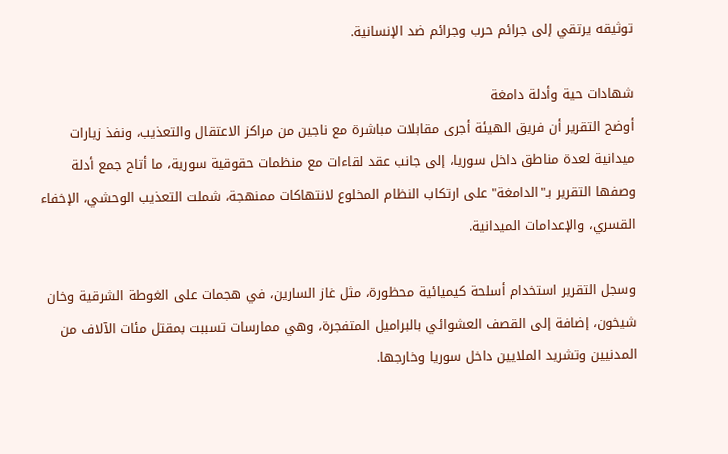توثيقه يرتقي إلى جرائم حرب وجرائم ضد الإنسانية.

شهادات حية وأدلة دامغة
أوضح التقرير أن فريق الهيئة أجرى مقابلات مباشرة مع ناجين من مراكز الاعتقال والتعذيب، ونفذ زيارات ميدانية لعدة مناطق داخل سوريا، إلى جانب عقد لقاءات مع منظمات حقوقية سورية، ما أتاح جمع أدلة وصفها التقرير بـ"الدامغة" على ارتكاب النظام المخلوع لانتهاكات ممنهجة، شملت التعذيب الوحشي، الإخفاء القسري، والإعدامات الميدانية.

وسجل التقرير استخدام أسلحة كيميائية محظورة، مثل غاز السارين، في هجمات على الغوطة الشرقية وخان شيخون، إضافة إلى القصف العشوائي بالبراميل المتفجرة، وهي ممارسات تسببت بمقتل مئات الآلاف من المدنيين وتشريد الملايين داخل سوريا وخارجها.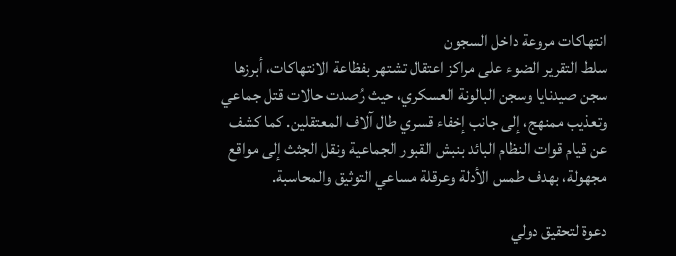انتهاكات مروعة داخل السجون
سلط التقرير الضوء على مراكز اعتقال تشتهر بفظاعة الانتهاكات، أبرزها سجن صيدنايا وسجن البالونة العسكري، حيث رُصدت حالات قتل جماعي وتعذيب ممنهج، إلى جانب إخفاء قسري طال آلاف المعتقلين. كما كشف عن قيام قوات النظام البائد بنبش القبور الجماعية ونقل الجثث إلى مواقع مجهولة، بهدف طمس الأدلة وعرقلة مساعي التوثيق والمحاسبة.

دعوة لتحقيق دولي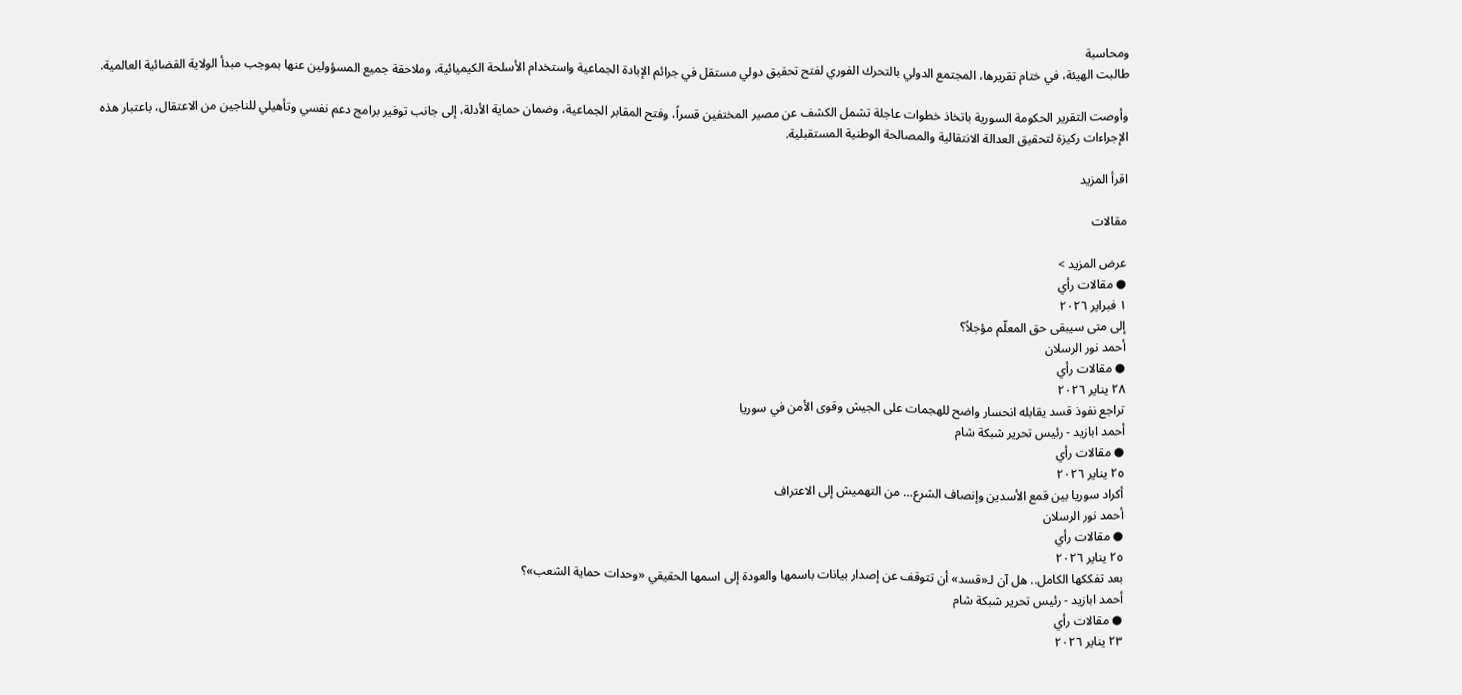ومحاسبة
طالبت الهيئة، في ختام تقريرها، المجتمع الدولي بالتحرك الفوري لفتح تحقيق دولي مستقل في جرائم الإبادة الجماعية واستخدام الأسلحة الكيميائية، وملاحقة جميع المسؤولين عنها بموجب مبدأ الولاية القضائية العالمية.

وأوصت التقرير الحكومة السورية باتخاذ خطوات عاجلة تشمل الكشف عن مصير المختفين قسراً، وفتح المقابر الجماعية، وضمان حماية الأدلة، إلى جانب توفير برامج دعم نفسي وتأهيلي للناجين من الاعتقال، باعتبار هذه الإجراءات ركيزة لتحقيق العدالة الانتقالية والمصالحة الوطنية المستقبلية.

اقرأ المزيد

مقالات

عرض المزيد >
● مقالات رأي
١ فبراير ٢٠٢٦
إلى متى سيبقى حق المعلّم مؤجلاً؟
أحمد نور الرسلان
● مقالات رأي
٢٨ يناير ٢٠٢٦
تراجع نفوذ قسد يقابله انحسار واضح للهجمات على الجيش وقوى الأمن في سوريا
أحمد ابازيد - رئيس تحرير شبكة شام
● مقالات رأي
٢٥ يناير ٢٠٢٦
أكراد سوريا بين قمع الأسدين وإنصاف الشرع… من التهميش إلى الاعتراف
أحمد نور الرسلان
● مقالات رأي
٢٥ يناير ٢٠٢٦
بعد تفككها الكامل.. هل آن لـ«قسد» أن تتوقف عن إصدار بيانات باسمها والعودة إلى اسمها الحقيقي «وحدات حماية الشعب»؟
أحمد ابازيد - رئيس تحرير شبكة شام
● مقالات رأي
٢٣ يناير ٢٠٢٦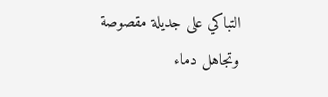التباكي على جديلة مقصوصة وتجاهل دماء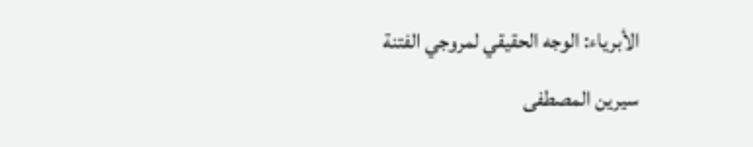الأبرياء: الوجه الحقيقي لمروجي الفتنة
سيرين المصطفى